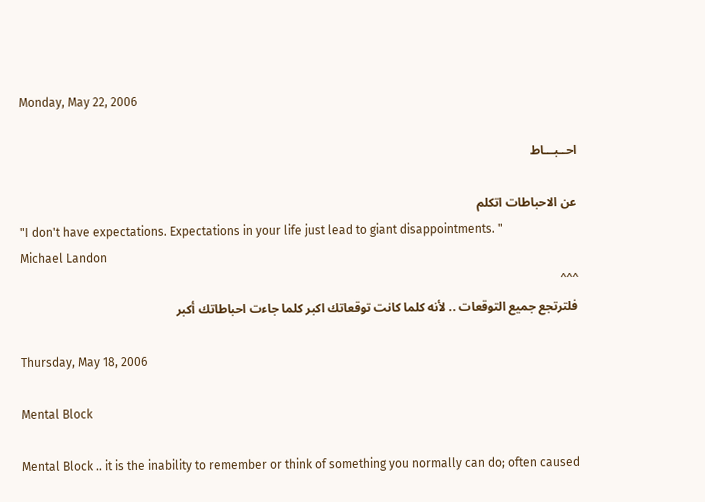Monday, May 22, 2006

احــبـــاط

عن الاحباطات اتكلم
"I don't have expectations. Expectations in your life just lead to giant disappointments. "
Michael Landon
^^^
فلترتجع جميع التوقعات .. لأنه كلما كانت توقعاتك اكبر كلما جاءت احباطاتك أكبر

Thursday, May 18, 2006

Mental Block

Mental Block .. it is the inability to remember or think of something you normally can do; often caused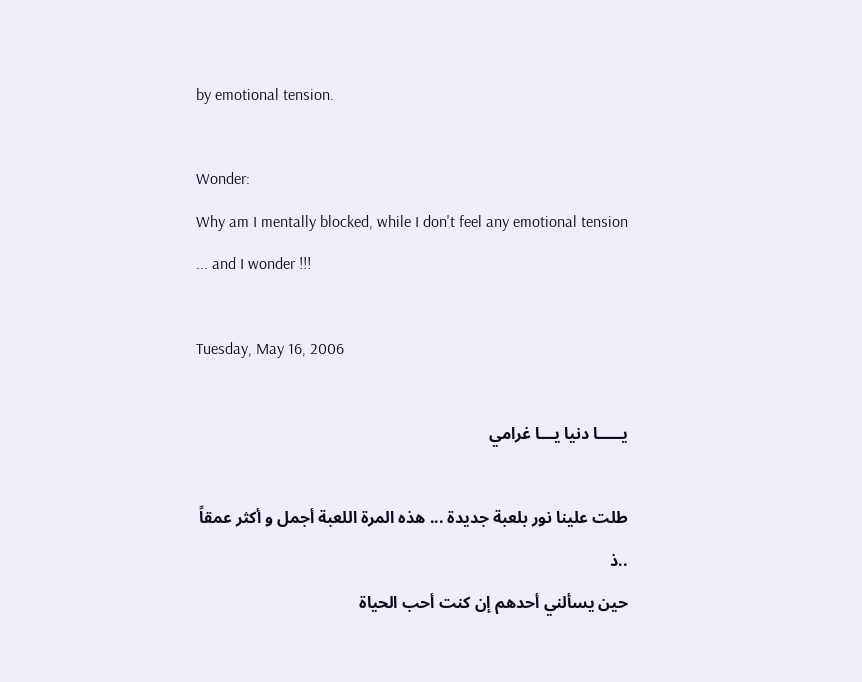by emotional tension.

Wonder:
Why am I mentally blocked, while I don't feel any emotional tension ... and I wonder !!!

Tuesday, May 16, 2006

يـــــا دنيا يـــا غرامي

طلت علينا نور بلعبة جديدة ... هذه المرة اللعبة أجمل و أكثر عمقاً ..ذ
حين يسألني أحدهم إن كنت أحب الحياة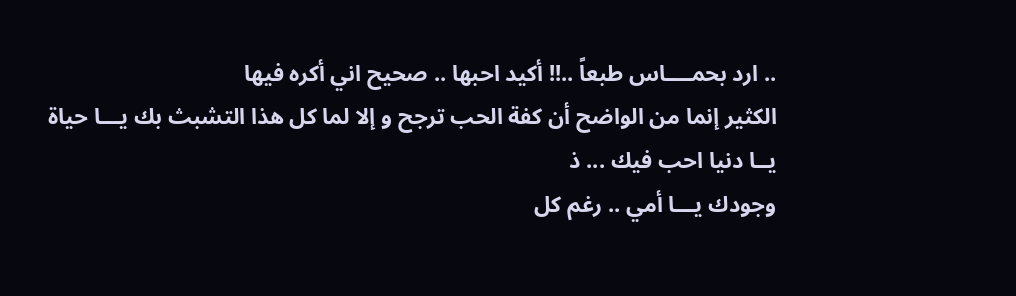.. ارد بحمــــاس طبعاً ..!! أكيد احبها .. صحيح اني أكره فيها
الكثير إنما من الواضح أن كفة الحب ترجح و إلا لما كل هذا التشبث بك يـــا حياة
يــا دنيا احب فيك ... ذ
وجودك يـــا أمي .. رغم كل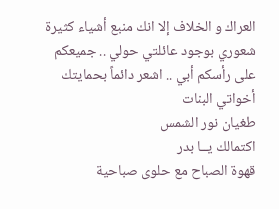العراك و الخلاف إلا انك منبع أشياء كثيرة
شعوري بوجود عائلتي حولي .. جميعكم على رأسكم أبي .. اشعر دائماً بحمايتك
أخواتي البنات
طغيان نور الشمس
اكتمالك يــا بدر
قهوة الصباح مع حلوى صباحية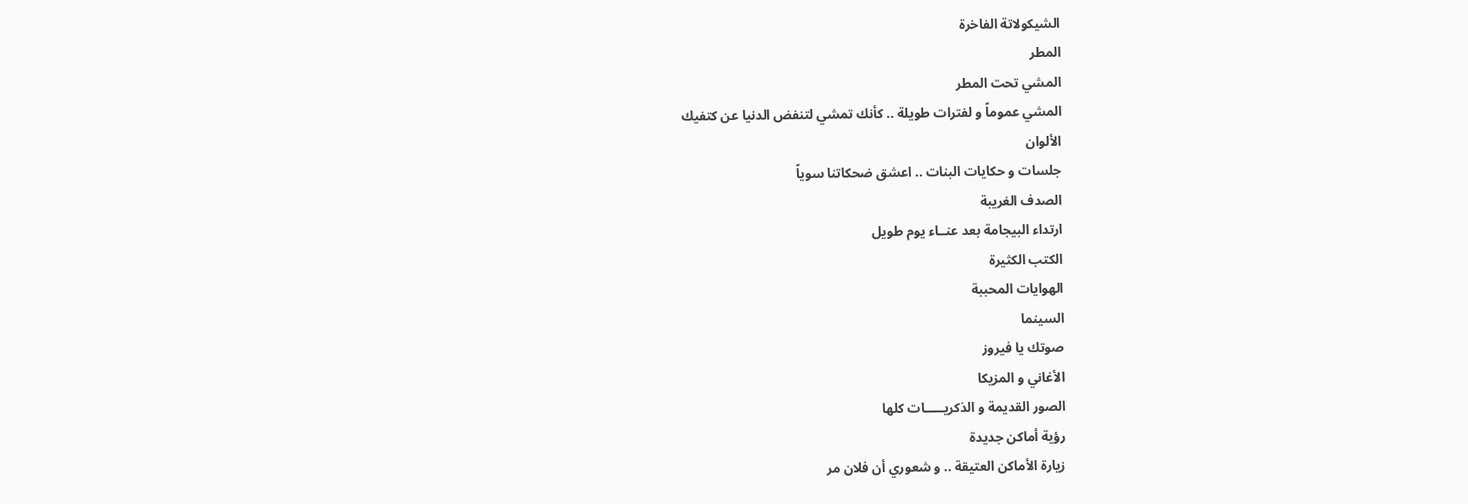الشيكولاتة الفاخرة
المطر
المشي تحت المطر
المشي عموماً و لفترات طويلة .. كأنك تمشي لتنفض الدنيا عن كتفيك
الألوان
جلسات و حكايات البنات .. اعشق ضحكاتنا سوياً
الصدف الغريبة
ارتداء البيجامة بعد عنــاء يوم طويل
الكتب الكثيرة
الهوايات المحببة
السينما
صوتك يا فيروز
الأغاني و المزيكا
الصور القديمة و الذكريـــــات كلها
رؤية أماكن جديدة
زيارة الأماكن العتيقة .. و شعوري أن فلان مر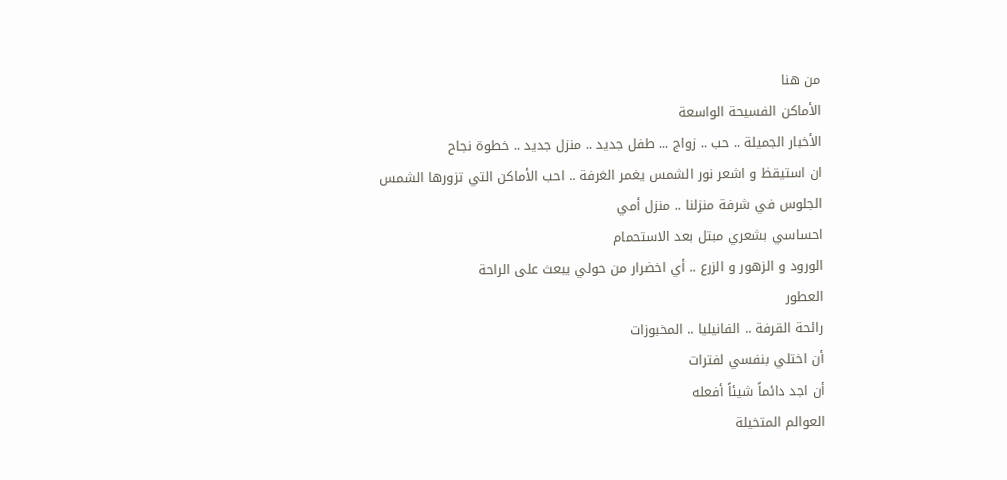من هنا
الأماكن الفسيحة الواسعة
الأخبار الجميلة .. حب .. زواج ... طفل جديد .. منزل جديد .. خطوة نجاح
ان استيقظ و اشعر نور الشمس يغمر الغرفة .. احب الأماكن التي تزورها الشمس
الجلوس في شرفة منزلنا .. منزل أمي
احساسي بشعري مبتل بعد الاستحمام
الورود و الزهور و الزرع .. أي اخضرار من حولي يبعث على الراحة
العطور
رائحة القرفة .. الفانيليا .. المخبوزات
أن اختلي بنفسي لفترات
أن اجد دائماً شيئاً أفعله
العوالم المتخيلة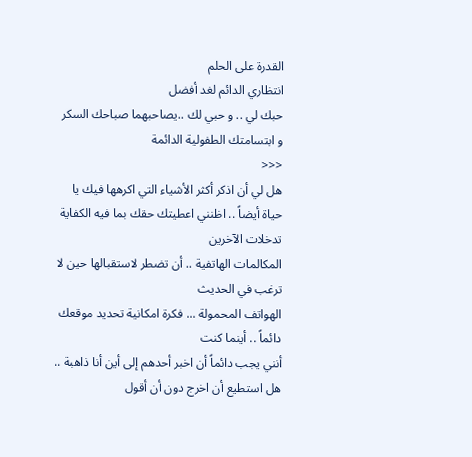القدرة على الحلم
انتظاري الدائم لغد أفضل
حبك لي .. و حبي لك ..يصاحبهما صباحك السكر و ابتسامتك الطفولية الدائمة
<<<
هل لي أن اذكر أكثر الأشياء التي اكرهها فيك يا حياة أيضاً .. اظنني اعطيتك حقك بما فيه الكفاية
تدخلات الآخرين
المكالمات الهاتفية .. أن تضطر لاستقبالها حين لا ترغب في الحديث
الهواتف المحمولة ... فكرة امكانية تحديد موقعك دائماً .. أينما كنت
أنني يجب دائماً أن اخبر أحدهم إلى أين أنا ذاهبة .. هل استطيع أن اخرج دون أن أقول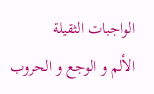الواجبات الثقيلة
الألم و الوجع و الحروب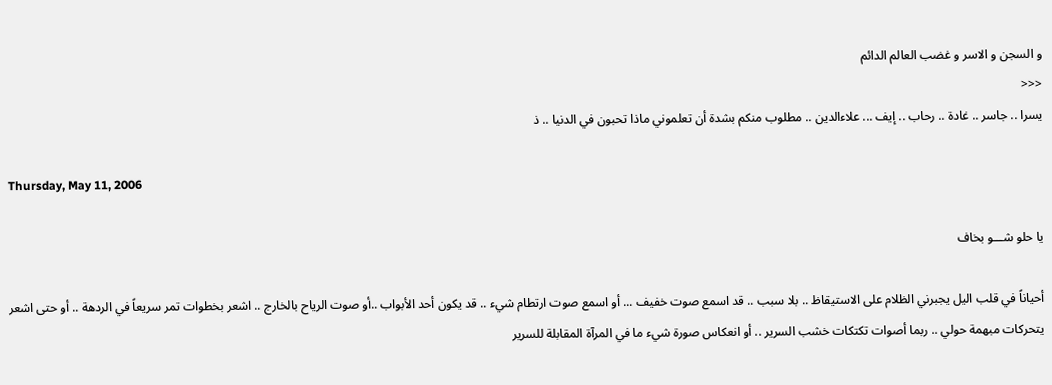و السجن و الاسر و غضب العالم الدائم
<<<
يسرا .. جاسر .. غادة .. رحاب .. إيف ... علاءالدين .. مطلوب منكم بشدة أن تعلموني ماذا تحبون في الدنيا .. ذ

Thursday, May 11, 2006

يا حلو شـــو بخاف

أحياناً في قلب اليل يجبرني الظلام على الاستيقاظ .. بلا سبب .. قد اسمع صوت خفيف ... أو اسمع صوت ارتطام شيء .. قد يكون أحد الأبواب ..أو صوت الرياح بالخارج .. اشعر بخطوات تمر سريعاً في الردهة .. أو حتى اشعر يتحركات مبهمة حولي .. ربما أصوات تكتكات خشب السرير .. أو انعكاس صورة شيء ما في المرآة المقابلة للسرير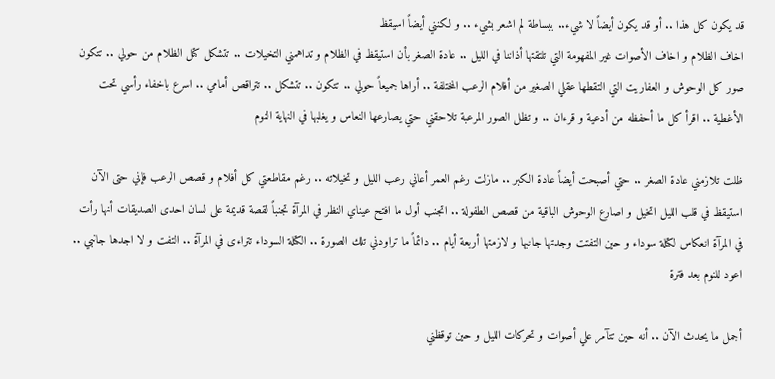قد يكون كل هذا .. أو قد يكون أيضاً لا شيء.. ببساطة لم اشعر بشيء .. و لكنني أيضاً اسيقظ
اخاف الظلام و اخاف الأصوات غير المفهومة التي تلتقتها أذاننا في الليل .. عادة الصغر بأن استيقظ في الظلام و تداهمني التخيلات .. تتشكل كتل الظلام من حولي .. تتكون صور كل الوحوش و العفاريت التي التقطها عقلي الصغير من أفلام الرعب المختلفة .. أراها جميعاً حولي .. تتكون .. تتشكل .. تتراقص أمامي .. اسرع باخفاء رأسي تحت الأغطية .. اقرأ كل ما أحفظه من أدعية و قرءان .. و تظل الصور المرعبة تلاحقني حتي يصارعها النعاس و يغلبها في النهاية النوم

ظلت تلازمني عادة الصغر .. حتي أصبحت أيضاً عادة الكبر .. مازلت رغم العمر أعاني رعب الليل و تخيلاته .. رغم مقاطعتي كل أفلام و قصص الرعب فإني حتى الآن استيقظ في قلب الليل اتخيل و اصارع الوحوش الباقية من قصص الطفولة .. اتجنب أول ما افتح عيناي النظر في المرآة تجنباً لقصة قديمة على لسان احدى الصديقات أنها رأت في المرآة انعكاس لكتلة سوداء و حين التفتت وجدتها جانبها و لازمتها أربعة أيام .. دائماً ما تراودني تلك الصورة .. الكتلة السوداء تتراءى في المرآة .. التفت و لا اجدها جانبي .. اعود للنوم بعد فترة

أجمل ما يحدث الآن .. أنه حين تتآمر علي أصوات و تحركات الليل و حين توقظني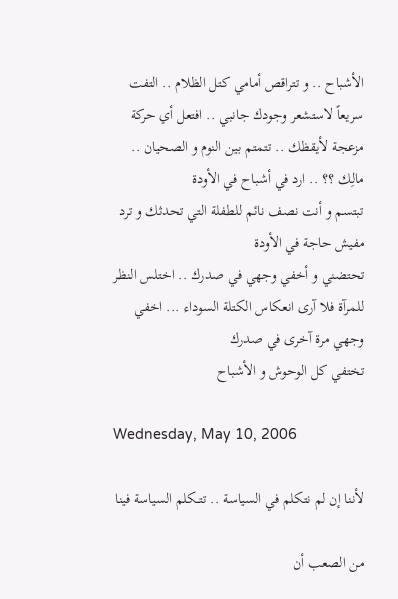الأشباح .. و تتراقص أمامي كتل الظلام .. التفت سريعاً لاستشعر وجودك جانبي .. افتعل أي حركة مزعجة لأيقظك .. تتمتم بين النوم و الصحيان .. مالِك ؟؟ .. ارد في أشباح في الأودة
تبتسم و أنت نصف نائم للطفلة التي تحدثك و ترد مفيش حاجة في الأودة
تحتضني و أخفي وجهي في صدرك .. اختلس النظر للمرآة فلا آرى انعكاس الكتلة السوداء ... اخفي وجهي مرة آخرى في صدرك
تختفي كل الوحوش و الأشباح

Wednesday, May 10, 2006

لأننا إن لم نتكلم في السياسة .. تتــكلم السياسة فينا

من الصعب أن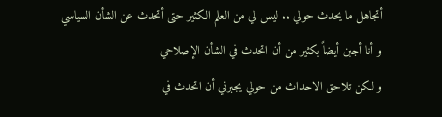أتجاهل ما يحدث حولي .. ليس لي من العلم الكثير حتى أتحدث عن الشأن السياسي
و أنا أجبن أيضاً بكثير من أن اتحدث في الشأن الإصلاحي
و لكن تلاحق الاحداث من حولي يجبرني أن اتحدث في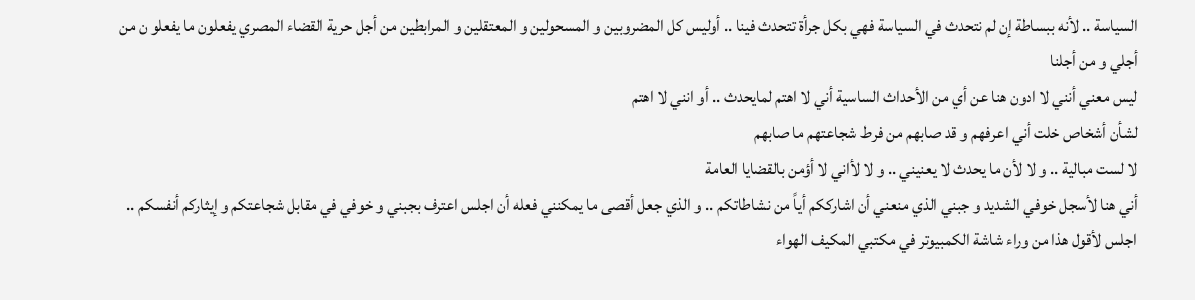السياسة .. لأنه ببساطة إن لم نتحدث في السياسة فهي بكل جرأة تتحدث فينا .. أوليس كل المضروبين و المسحولين و المعتقلين و المرابطين من أجل حرية القضاء المصري يفعلون ما يفعلو ن من أجلي و من أجلنا
ليس معني أنني لا ادون هنا عن أي من الأحداث الساسية أني لا اهتم لمايحدث .. أو انني لا اهتم
لشأن أشخاص خلت أني اعرفهم و قد صابهم من فرط شجاعتهم ما صابهم
لا لست مبالية .. و لا لأن ما يحدث لا يعنيني .. و لا لأاني لا أؤمن بالقضايا العامة
أني هنا لأسجل خوفي الشديد و جبني الذي منعني أن اشارككم أياً من نشاطاتكم .. و الذي جعل أقصى ما يمكنني فعله أن اجلس اعترف بجبني و خوفي في مقابل شجاعتكم و إيثاركم أنفسكم .. اجلس لأقول هذا من وراء شاشة الكمبيوتر في مكتبي المكيف الهواء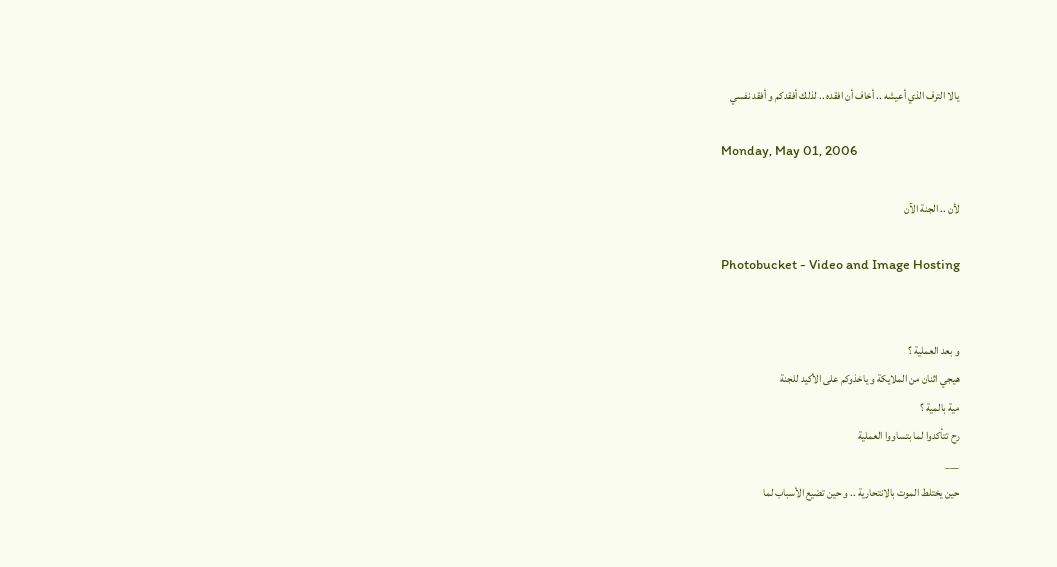يالا الترف الذي أعيشه .. أخاف أن افقده .. لذلك أفقدكم و أفقد نفسي

Monday, May 01, 2006

لأن .. الجنة الآن

Photobucket - Video and Image Hosting


و بعد العملية ؟
هيجي اثنان من الملايكة و ياخذوكم على الأكيد للجنة
مية بالمية ؟
رح تتأكدوا لما بتساووا العملية
___
حين يختلط الموت بالانتحارية .. و حين تضيع الأسباب لما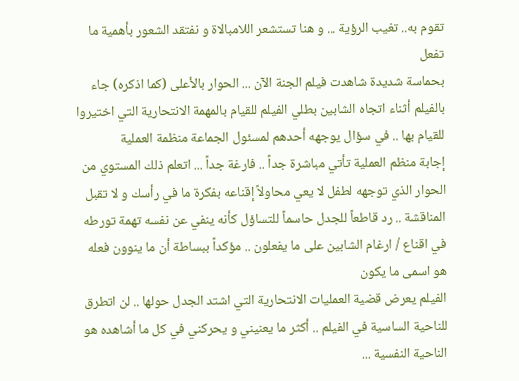تقوم به.. تغيب الرؤية ... و هنا تستشعر اللامبالاة و نفتقد الشعور بأهمية ما تفعل
بحماسة شديدة شاهدت فيلم الجنة الآن ... الحوار بالأعلى (كما اذكره) جاء بالفيلم أثناء اتجاه الشابين بطلي الفيلم للقيام بالمهمة الانتحارية التي اختيروا للقيام بها .. في سؤال يوجهه أحدهم لمسئول الجماعة منظمة العملية
إجابة منظم العملية تأتي مباشرة جداً .. فارغة جداً ... اتعلم ذلك المستوي من الحوار الذي توجهه لطفل لا يعي محاولاً إقناعه بفكرة ما في رأسك و لا تقبل المناقشة .. رد قاطعاً للجدل حاسماً للتساؤل كأنه ينفي عن نفسه تهمة تورطه في اقناع / ارغام الشابين على ما يفعلون .. مؤكداً ببساطة أن ما ينوون فعله هو اسمى ما يكون
الفيلم يعرض قضية العمليات الانتحارية التي اشتد الجدل حولها .. لن اتطرق للناحية الساسية في الفيلم .. أكثر ما يعنيني و يحركني في كل ما أشاهده هو الناحية النفسية ...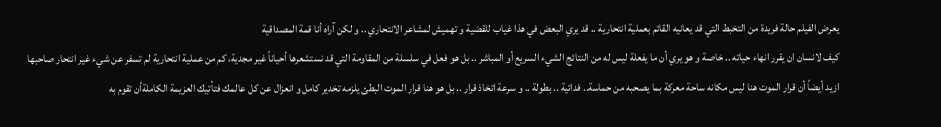يعرض الفيلم حالة فريدة من التخبط التي قد يعانيه القائم بعملية انتحارية .. قد يري البعض في هذا غياب للقضية و تهميش لمشاعر الانتحاري .. و لكن آراه أنا قمة المصداقية
كيف لانسان ان يقرر انهاء حياته .. خاصة و هو يري أن ما يفعلة ليس له من النتائج الشيء السريع أو المباشر .. بل هو فعل في سلسلة من المقاومة التي قد نستشعرها أحياناً غير مجدية، كم من عملية انتحارية لم تسفر عن شيء غير انتحار صاحبها
ازيد أيضاً أن قرار الموت هنا ليس مكانه ساحة معركة بما يصحبه من حماسة.. فدائية .. بطولة .. و سرعة اتخاذ قرار .. بل هو هنا قرار الموت البطئ يلزمه تخدير كامل و انعزال عن كل عالمك فتأتيك العزيمة الكاملةأن تقوم به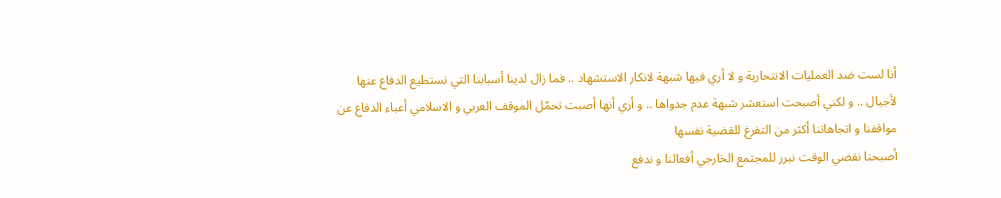أنا لست ضد العمليات الانتحارية و لا أري فيها شبهة لانكار الاستشهاد .. فما زال لدينا أسبابنا التي نستطيع الدفاع عنها لأجيال .. و لكني أصبحت استعشر شبهة عدم جدواها .. و أري أنها أصبت تحمّل الموقف العربي و الاسلامي أعباء الدفاع عن مواقفنا و اتجاهاتنا أكثر من التفرغ للقضية نفسها
أصبحنا نقضي الوقت نبرر للمجتمع الخارجي أفعالنا و ندفع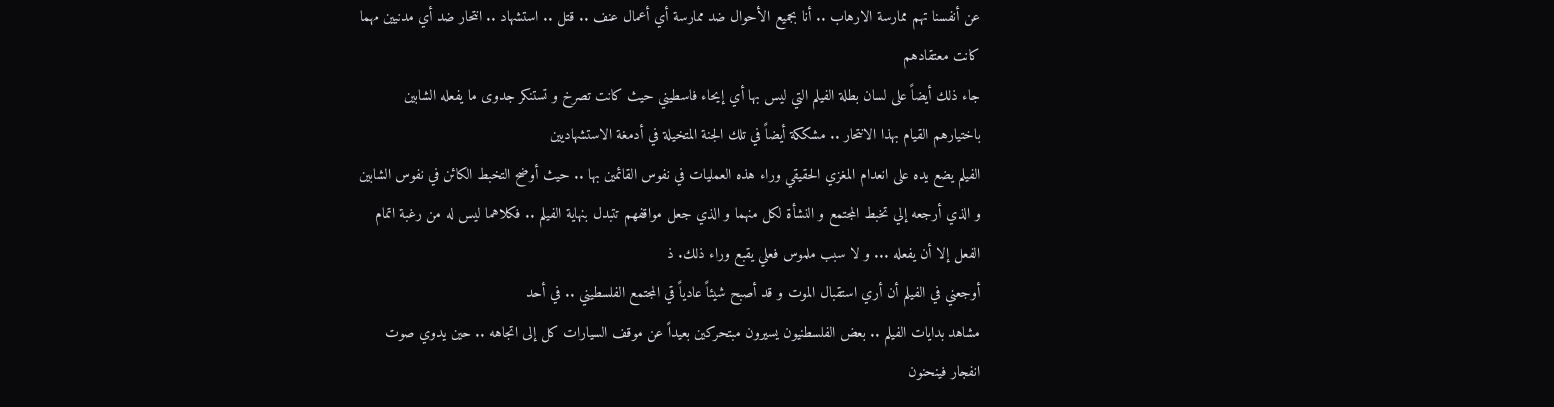عن أنفسنا تهم ممارسة الارهاب .. أنا بجميع الأحوال ضد ممارسة أي أعمال عنف .. قتل .. استشهاد .. انتحار ضد أي مدنيين مهما كانت معتقادهم
جاء ذلك أيضاً على لسان بطلة الفيلم التي ليس بها أي إيحاء فاسطيني حيث كانت تصرخ و تستنكر جدوى ما يفعله الشابين باختيارهم القيام بهذا الانتحار .. مشككة أيضاً في تلك الجنة المتخيلة في أدمغة الاستشهاديين
الفيلم يضع يده على انعدام المغزي الحقيقي وراء هذه العمليات في نفوس القائمين بها .. حيث أوضح التخبط الكائن في نفوس الشابين و الذي أرجعه إلي تخبط المجتمع و النشأة لكل منهما و الذي جعل مواقفهم تتبدل بنهاية الفيلم .. فكلاهما ليس له من رغبة اتمام الفعل إلا أن يفعله ... و لا سبب ملموس فعلي يقبع وراء ذلك. ذ
أوجعني في الفيلم أن أري استقبال الموت و قد أصبح شيئاً عادياً قي المجتمع الفلسطيني .. في أحد
مشاهد بدايات الفيلم .. بعض الفلسطنيون يسيرون مبتحركين بعيداً عن موقف السيارات كل إلى اتجاهه .. حين يدوي صوت انفجار فينحنون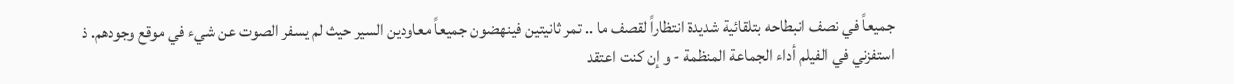جميعاً في نصف انبطاحه بتلقائية شديدة انتظاراً لقصف ما .. تمر ثانيتين فينهضون جميعاً معاودين السير حيث لم يسفر الصوت عن شيء في موقع وجودهم. ذ
استفزني في الفيلم أداء الجماعة المنظمة - و إن كنت اعتقد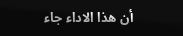أن هذا الاداء جاء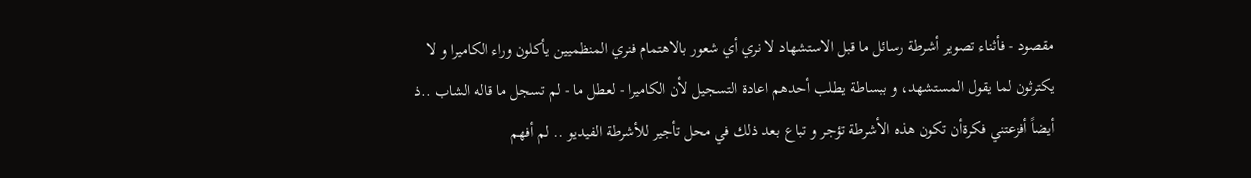مقصود - فأثناء تصوير أشرطة رسائل ما قبل الاستشهاد لا نري أي شعور بالاهتمام فنري المنظميين يأكلون وراء الكاميرا و لا يكترثون لما يقول المستشهد، و ببساطة يطلب أحدهم اعادة التسجيل لأن الكاميرا - لعطل ما - لم تسجل ما قاله الشاب ..ذ
أيضاً أفزعتني فكرةأن تكون هذه الأشرطة تؤجر و تباع بعد ذلك في محل تأجير للأشرطة الفيديو .. لم أفهم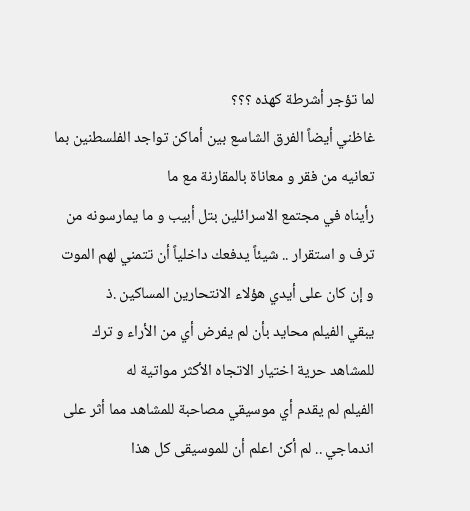لما تؤجر أشرطة كهذه ؟؟؟
غاظني أيضاً الفرق الشاسع بين أماكن تواجد الفلسطنين بما تعانيه من فقر و معاناة بالمقارنة مع ما
رأيناه في مجتمع الاسرائلين بتل أبيب و ما يمارسونه من ترف و استقرار .. شيئاً يدفعك داخلياً أن تتمني لهم الموت و إن كان على أيدي هؤلاء الانتحارين المساكين .ذ
يبقي الفيلم محايد بأن لم يفرض أي من الأراء و ترك للمشاهد حرية اختيار الاتجاه الأكثر مواتية له
الفيلم لم يقدم أي موسيقي مصاحبة للمشاهد مما أثر على اندماجي .. لم أكن اعلم أن للموسيقى كل هذا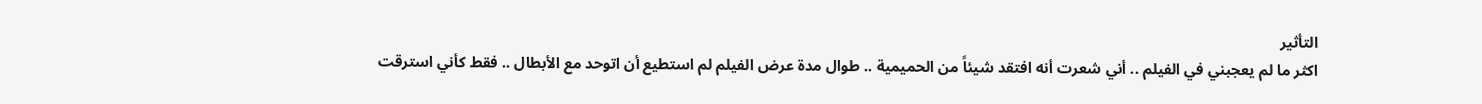التأثير
اكثر ما لم يعجبني في الفيلم .. أني شعرت أنه افتقد شيئاً من الحميمية .. طوال مدة عرض الفيلم لم استطيع أن اتوحد مع الأبطال .. فقط كأني استرقت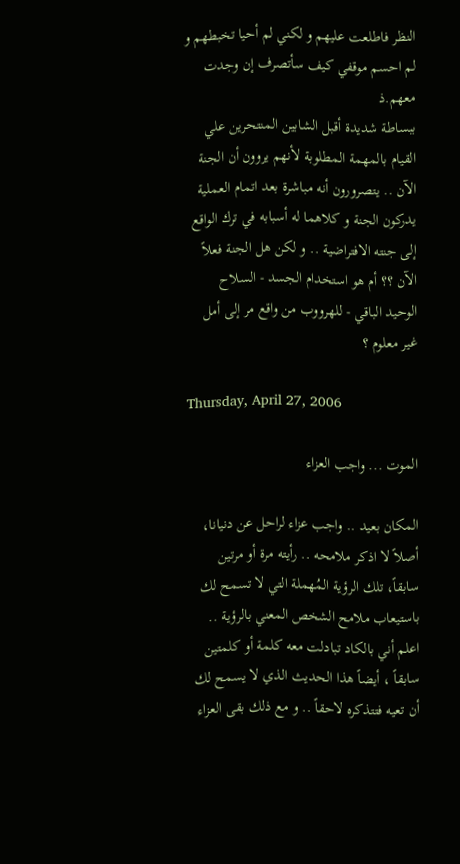النظر فاطلعت عليهم و لكني لم أحيا تخبطهم و لم احسم موقفي كيف سأتصرف إن وجدت معهم.ذ
ببساطة شديدة أقبل الشابين المنتحرين علي القيام بالمهمة المطلوبة لأنهم يروون أن الجنة الآن .. يتصرورون أنه مباشرة بعد اتمام العملية يدركون الجنة و كلاهما له أسبابه في ترك الواقع إلى جنته الافتراضية .. و لكن هل الجنة فعلاً الآن ؟؟ أم هو استخدام الجسد - السلاح الوحيد الباقي - للهرووب من واقع مر إلى أمل غير معلوم ؟

Thursday, April 27, 2006

الموت ... واجب العزاء

المكان بعيد .. واجب عزاء لراحل عن دنيانا، أصلاً لا اذكر ملامحه .. رأيته مرة أو مرتين سابقاً، تلك الرؤية المُهملة التي لا تسمح لك باستيعاب ملامح الشخص المعني بالرؤية .. اعلم أني بالكاد تبادلت معه كلمة أو كلمتين سابقاً ، أيضاً هذا الحديث الذي لا يسمح لك أن تعيه فتتذكره لاحقاً .. و مع ذلك بقى العزاء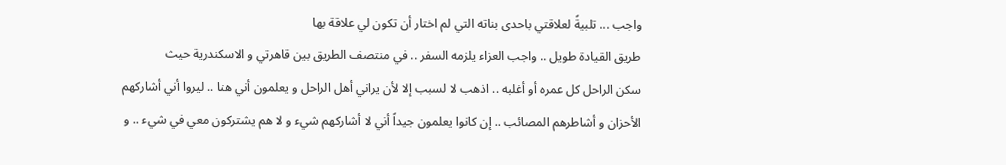واجب ... تلبيةً لعلاقتي باحدى بناته التي لم اختار أن تكون لي علاقة بها
طريق القيادة طويل .. واجب العزاء يلزمه السفر .. في منتصف الطريق بين قاهرتي و الاسكندرية حيث
سكن الراحل كل عمره أو أغلبه .. اذهب لا لسبب إلا لأن يراني أهل الراحل و يعلمون أني هنا .. ليروا أني أشاركهم الأحزان و أشاطرهم المصائب .. إن كانوا يعلمون جيداً أني لا أشاركهم شيء و لا هم يشتركون معي في شيء .. و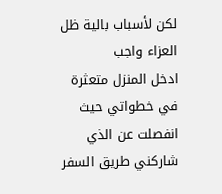لكن لأسباب بالية ظل العزاء واجب
ادخل المنزل متعثرة في خطواتي حيث انفصلت عن الذي شاركني طريق السفر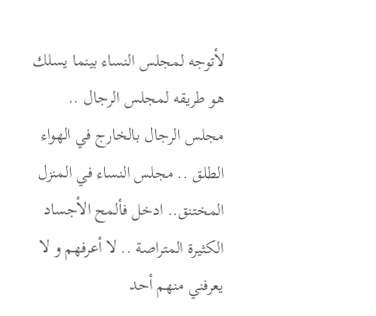لأتوجه لمجلس النساء بينما يسلك هو طريقه لمجلس الرجال .. مجلس الرجال بالخارج في الهواء الطلق .. مجلس النساء في المنزل المختنق.. ادخل فألمح الأجساد الكثيرة المتراصة .. لا أعرفهم و لا يعرفني منهم أحد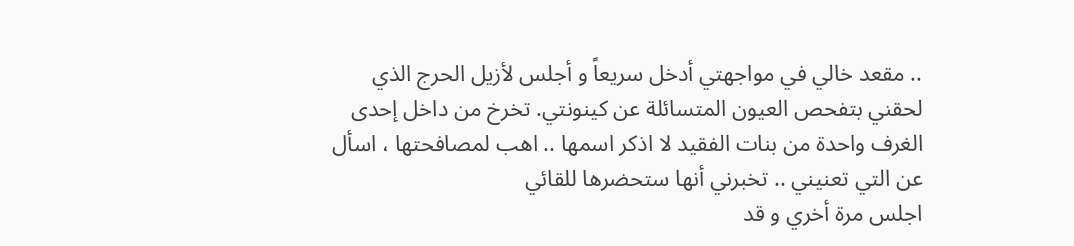.. مقعد خالي في مواجهتي أدخل سريعاً و أجلس لأزيل الحرج الذي لحقني بتفحص العيون المتسائلة عن كينونتي. تخرخ من داخل إحدى الغرف واحدة من بنات الفقيد لا اذكر اسمها .. اهب لمصافحتها ، اسأل عن التي تعنيني .. تخبرني أنها ستحضرها للقائي
اجلس مرة أخري و قد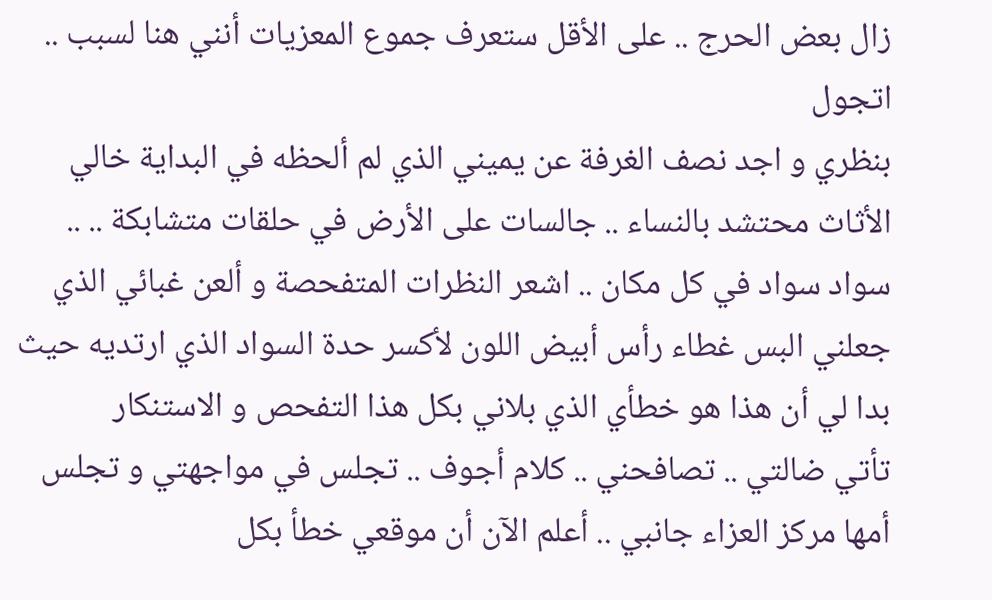زال بعض الحرج .. على الأقل ستعرف جموع المعزيات أنني هنا لسبب .. اتجول
بنظري و اجد نصف الغرفة عن يميني الذي لم ألحظه في البداية خالي الأثاث محتشد بالنساء .. جالسات على الأرض في حلقات متشابكة .. .. سواد سواد في كل مكان .. اشعر النظرات المتفحصة و ألعن غبائي الذي جعلني البس غطاء رأس أبيض اللون لأكسر حدة السواد الذي ارتديه حيث بدا لي أن هذا هو خطأي الذي بلاني بكل هذا التفحص و الاستنكار
تأتي ضالتي .. تصافحني .. كلام أجوف .. تجلس في مواجهتي و تجلس أمها مركز العزاء جانبي .. أعلم الآن أن موقعي خطأ بكل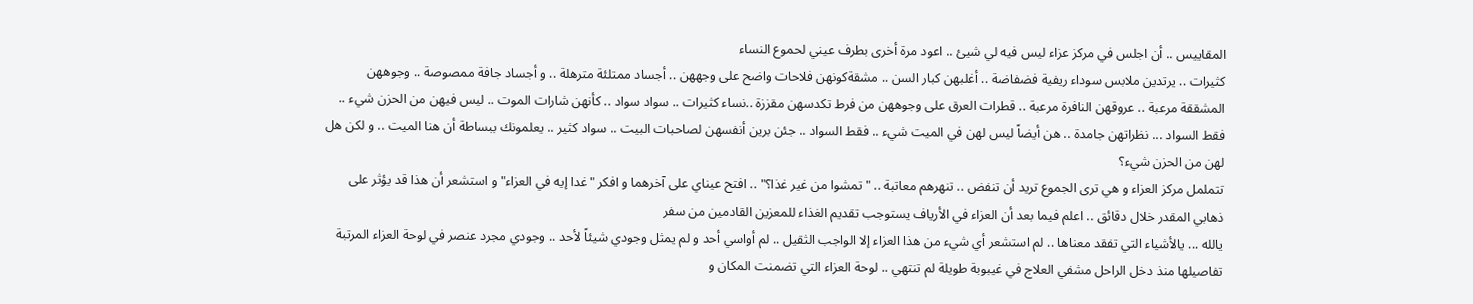المقاييس .. أن اجلس في مركز عزاء ليس فيه لي شيئ .. اعود مرة أخرى بطرف عيني لحموع النساء
كثيرات .. يرتدين ملابس سوداء ريفية فضفاضة .. أغلبهن كبار السن .. مشقةكونهن فلاحات واضح على وجههن .. أجساد ممتلئة مترهلة .. و أجساد جافة ممصوصة .. وجوههن المشققة مرعبة .. عروقهن النافرة مرعبة .. قطرات العرق على وجوههن من فرط تكدسهن مقززة ..نساء كثيرات .. سواد سواد .. كأنهن شارات الموت .. ليس فيهن من الحزن شيء .. فقط السواد ... نظراتهن جامدة .. هن أيضاً ليس لهن في الميت شيء .. فقط السواد .. جئن برين أنفسهن لصاحبات البيت .. سواد كثير .. يعلمونك ببساطة أن هنا الميت .. و لكن هل لهن من الحزن شيء؟
تتململ مركز العزاء و هي ترى الجموع تريد أن تنفض .. تنهرهم معاتبة .. "تمشوا من غير غذا؟" .. افتح عيناي على آخرهما و افكر "غدا إيه في العزاء" و استشعر أن هذا قد يؤثر على ذهابي المقدر خلال دقائق .. اعلم فيما بعد أن العزاء في الأرياف يستوجب تقديم الغذاء للمعزين القادمين من سفر
يالله ... يالأشياء التي تفقد معناها .. لم استشعر أي شيء من هذا العزاء إلا الواجب الثقيل .. لم أواسي أحد و لم يمثل وجودي شيئاً لأحد .. وجودي مجرد عنصر في لوحة العزاء المرتبة تفاصيلها منذ دخل الراحل مشفي العلاج في غيبوبة طويلة لم تنتهي .. لوحة العزاء التي تضمنت المكان و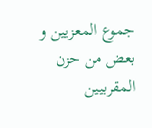جموع المعزيين و بعض من حزن المقربيين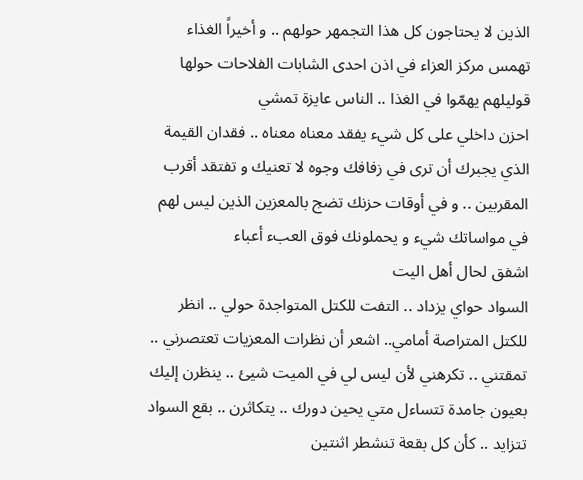الذين لا يحتاجون كل هذا التجمهر حولهم .. و أخيراً الغذاء
تهمس مركز العزاء في اذن احدى الشابات الفلاحات حولها قوليلهم يهمّوا في الغذا .. الناس عايزة تمشي
احزن داخلي على كل شيء يفقد معناه معناه .. فقدان القيمة الذي يجبرك أن ترى في زفافك وجوه لا تعنيك و تفتقد أقرب المقربين .. و في أوقات حزنك تضج بالمعزين الذين ليس لهم في مواساتك شيء و يحملونك فوق العبء أعباء
اشفق لحال أهل اليت
السواد حواي يزداد .. التفت للكتل المتواجدة حولي .. انظر للكتل المتراصة أمامي.. اشعر أن نظرات المعزيات تعتصرني .. تمقتني .. تكرهني لأن ليس لي في الميت شيئ .. ينظرن إليك بعيون جامدة تتساءل متي يحين دورك .. يتكاثرن .. بقع السواد تتزايد .. كأن كل بقعة تنشطر اثنتين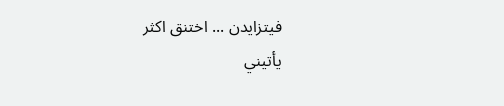فيتزايدن ... اختنق اكثر
يأتيني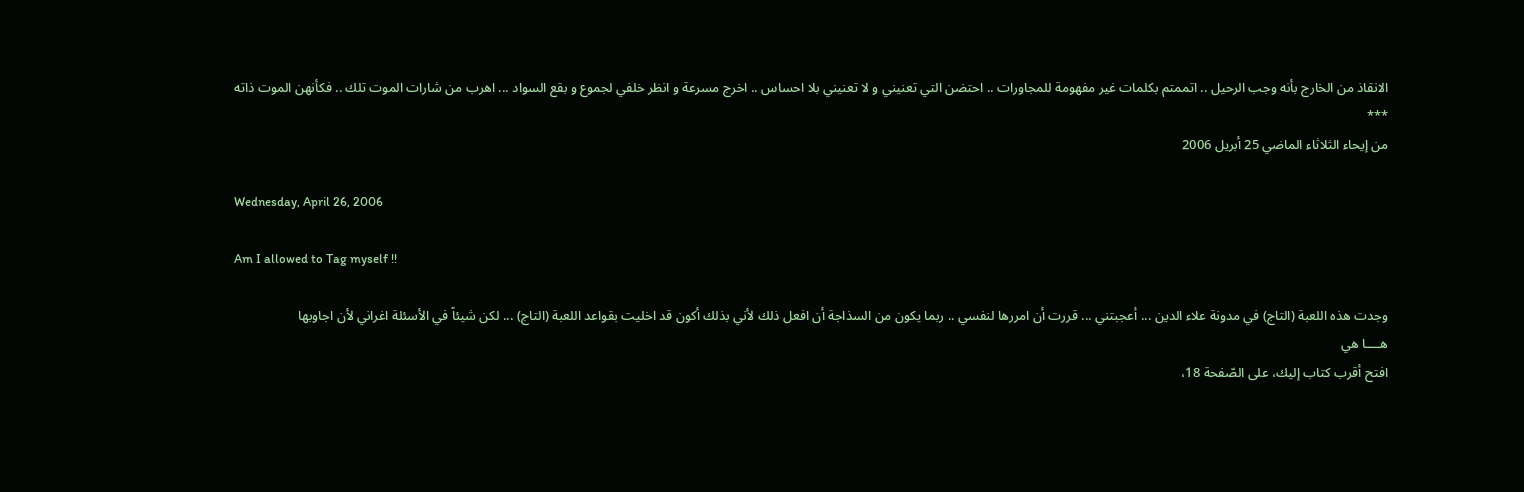الانقاذ من الخارج بأنه وجب الرحيل .. اتممتم بكلمات غير مفهومة للمجاورات .. احتضن التي تعنيني و لا تعنيني بلا احساس .. اخرج مسرعة و انظر خلفي لجموع و بقع السواد ... اهرب من شارات الموت تلك .. فكأنهن الموت ذاته
***
من إيحاء الثلاثاء الماضي 25 أبريل 2006

Wednesday, April 26, 2006

Am I allowed to Tag myself !!

وجدت هذه اللعبة (التاج) في مدونة علاء الدين ... أعجبتني ... قررت أن امررها لنفسي .. ربما يكون من السذاجة أن افعل ذلك لأني بذلك أكون قد اخليت بقواعد اللعبة (التاج) ... لكن شيئاً في الأسئلة اغراني لأن اجاوبها
هــــا هي
افتح أقرب كتاب إليك، على الصّفحة 18،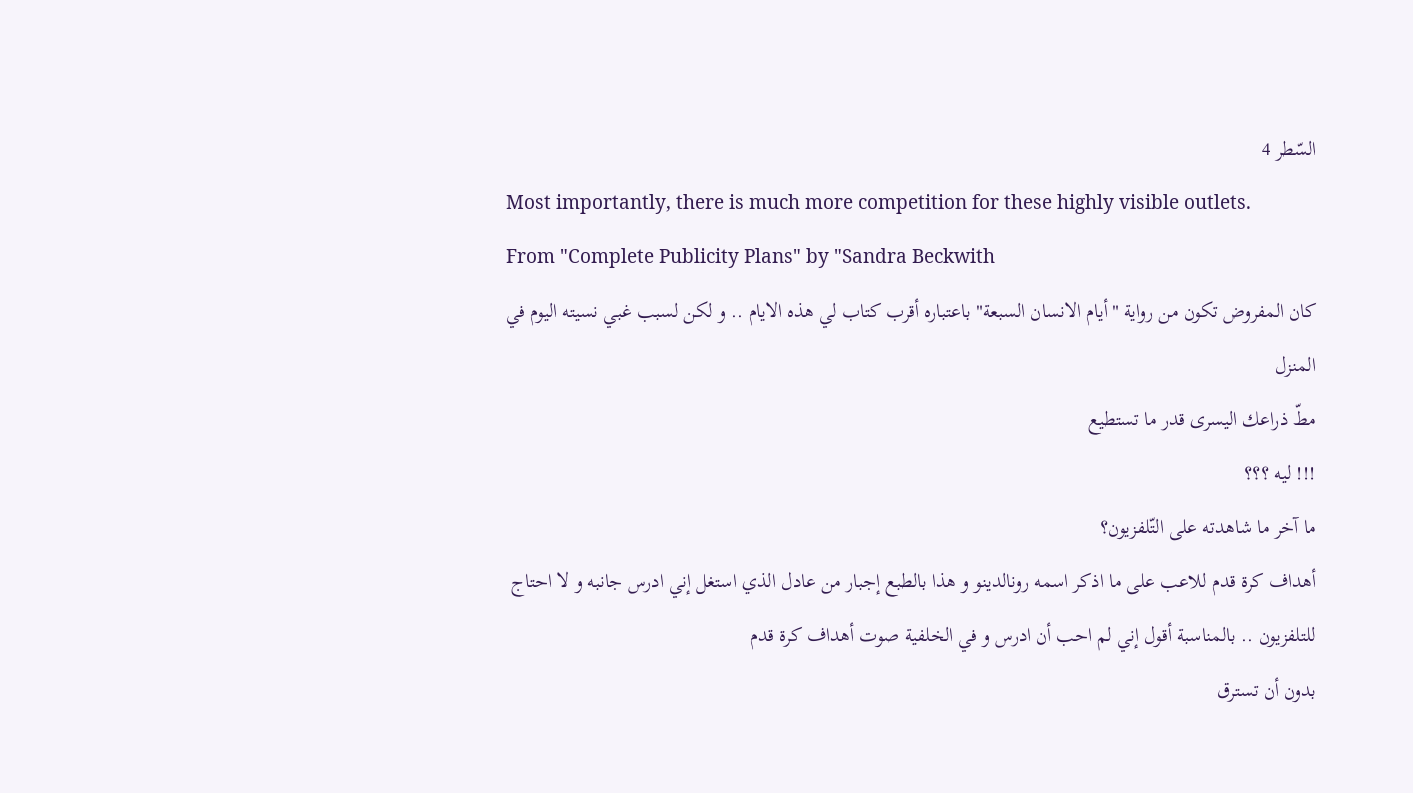السّطر 4
Most importantly, there is much more competition for these highly visible outlets.
From "Complete Publicity Plans" by "Sandra Beckwith
كان المفروض تكون من رواية "أيام الانسان السبعة" باعتباره أقرب كتاب لي هذه الايام .. و لكن لسبب غبي نسيته اليوم في المنزل
مطّ ذراعك اليسرى قدر ما تستطيع
!!! ليه ؟؟؟
ما آخر ما شاهدته على التّلفزيون؟
أهداف كرة قدم للاعب على ما اذكر اسمه رونالدينو و هذا بالطبع إجبار من عادل الذي استغل إني ادرس جانبه و لا احتاج للتلفزيون .. بالمناسبة أقول إني لم احب أن ادرس و في الخلفية صوت أهداف كرة قدم
بدون أن تسترق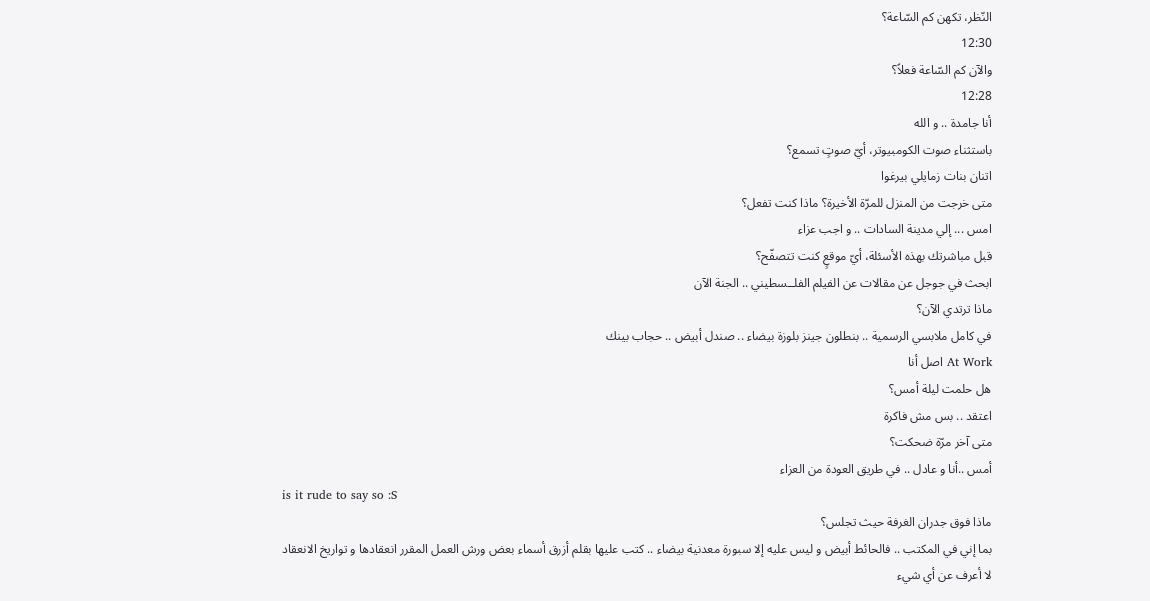النّظر، تكهن كم السّاعة؟
12:30
والآن كم السّاعة فعلاً؟
12:28
أنا جامدة .. و الله
باستثناء صوت الكومبيوتر، أيّ صوتٍ تسمع؟
اتنان بنات زمايلي بيرغوا
متى خرجت من المنزل للمرّة الأخيرة؟ ماذا كنت تفعل؟
امس ... إلي مدينة السادات .. و اجب عزاء
قبل مباشرتك بهذه الأسئلة، أيّ موقعٍ كنت تتصفّح؟
ابحث في جوجل عن مقالات عن الفيلم الفلــسطيني .. الجنة الآن
ماذا ترتدي الآن؟
في كامل ملابسي الرسمية .. بنطلون جينز بلوزة بيضاء .. صندل أبيض .. حجاب بينك
At Work اصل أنا
هل حلمت ليلة أمس؟
اعتقد .. بس مش فاكرة
متى آخر مرّة ضحكت؟
أمس ..أنا و عادل .. في طريق العودة من العزاء
is it rude to say so :S
ماذا فوق جدران الغرفة حيث تجلس؟
بما إني في المكتب .. فالحائط أبيض و ليس عليه إلا سبورة معدنية بيضاء .. كتب عليها بقلم أزرق أسماء بعض ورش العمل المقرر انعقادها و تواريخ الانعقاد
لا أعرف عن أي شيء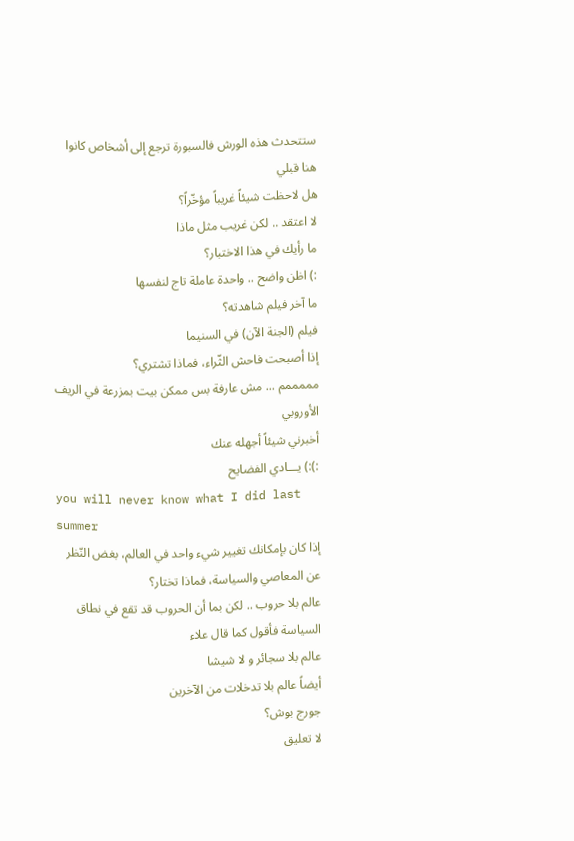ستتحدث هذه الورش فالسبورة ترجع إلى أشخاص كانوا هنا قبلي
هل لاحظت شيئاً غريباً مؤخّراً؟
لا اعتقد .. لكن غريب مثل ماذا
ما رأيك في هذا الاختبار؟
:) اظن واضح .. واحدة عاملة تاج لنفسها
ما آخر فيلم شاهدته؟
فيلم (الجنة الآن) في السنيما
إذا أصبحت فاحش الثّراء، فماذا تشتري؟
مممممم ... مش عارفة بس ممكن بيت بمزرعة في الريف الأوروبي
أخبرني شيئاً أجهله عنك
:):) يـــادي الفضايح
you will never know what I did last summer
إذا كان بإمكانك تغيير شيء واحد في العالم، بغض النّظر عن المعاصي والسياسة، فماذا تختار؟
عالم بلا حروب .. لكن بما أن الحروب قد تقع في نطاق السياسة فأقول كما قال علاء
عالم بلا سجائر و لا شيشا
أيضاً عالم بلا تدخلات من الآخرين
جورج بوش؟
لا تعليق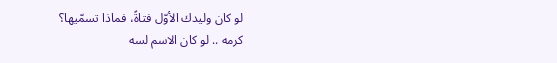لو كان وليدك الأوّل فتاةً، فماذا تسمّيها؟
كرمه .. لو كان الاسم لسه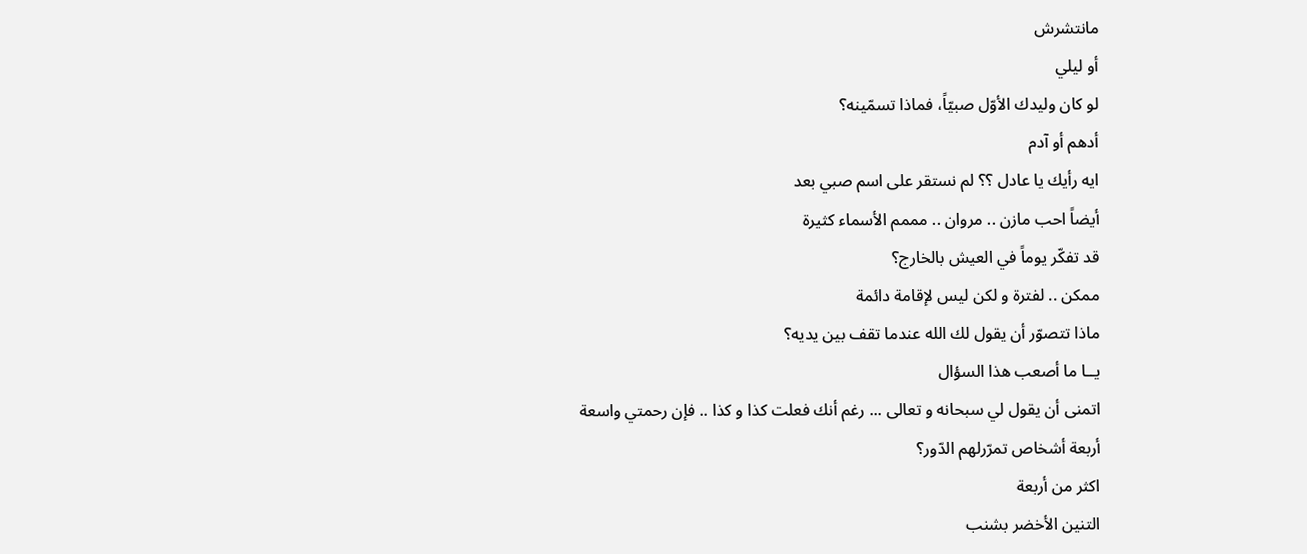مانتشرش
أو ليلي
لو كان وليدك الأوّل صبيّاً، فماذا تسمّينه؟
أدهم أو آدم
ايه رأيك يا عادل ؟؟ لم نستقر على اسم صبي بعد
أيضاً احب مازن .. مروان .. مممم الأسماء كثيرة
قد تفكّر يوماً في العيش بالخارج؟
ممكن .. لفترة و لكن ليس لإقامة دائمة
ماذا تتصوّر أن يقول لك الله عندما تقف بين يديه؟
يــا ما أصعب هذا السؤال
اتمنى أن يقول لي سبحانه و تعالى ... رغم أنك فعلت كذا و كذا .. فإن رحمتي واسعة
أربعة أشخاص تمرّرلهم الدّور؟
اكثر من أربعة
التنين الأخضر بشنب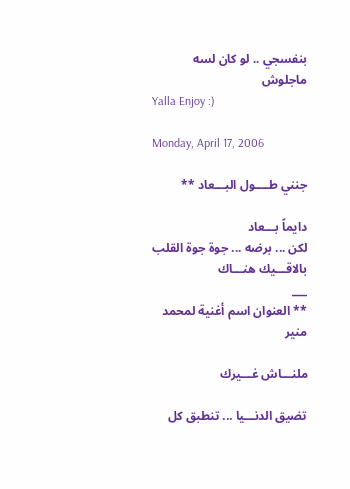بنفسجي .. لو كان لسه ماجلوش
Yalla Enjoy :)

Monday, April 17, 2006

جنني طــــول البـــعاد **

دايماً بـــعاد
لكن ... برضه ... جوة جوة القلب بالاقـــيك هنـــاك
___
** العنوان اسم أغنية لمحمد منير

ملنـــاش غـــيرك

تضيق الدنـــيا ... تنطبق كل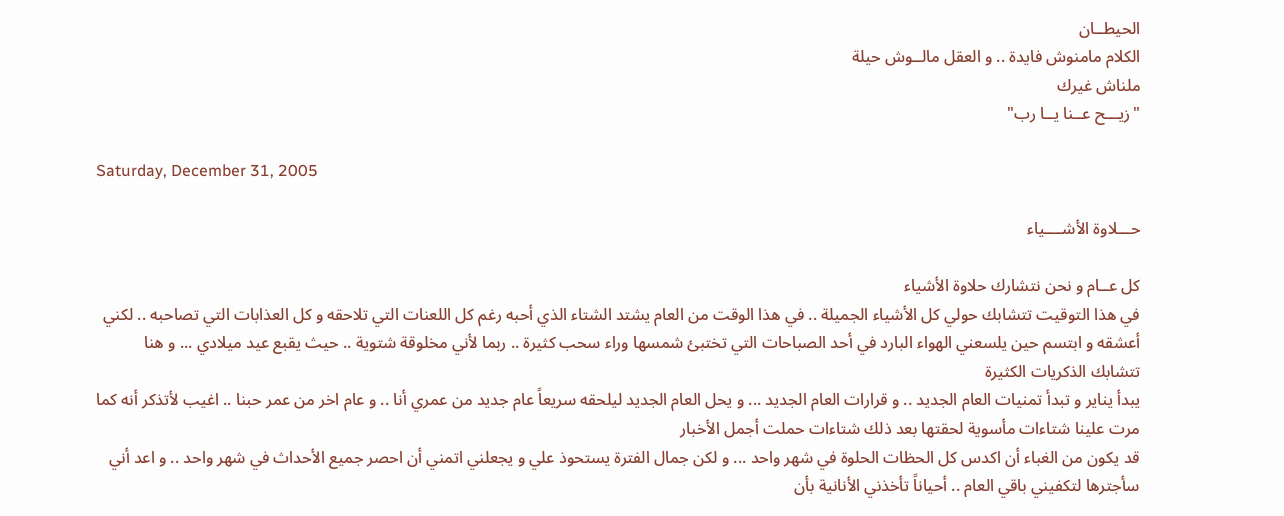الحيطــان
الكلام مامنوش فايدة .. و العقل مالــوش حيلة
ملناش غيرك
"زيـــح عــنا يــا رب"

Saturday, December 31, 2005

حـــلاوة الأشــــياء

كل عــام و نحن نتشارك حلاوة الأشياء
في هذا التوقيت تتشابك حولي كل الأشياء الجميلة .. في هذا الوقت من العام يشتد الشتاء الذي أحبه رغم كل اللعنات التي تلاحقه و كل العذابات التي تصاحبه .. لكني أعشقه و ابتسم حين يلسعني الهواء البارد في أحد الصباحات التي تختبئ شمسها وراء سحب كثيرة .. ربما لأني مخلوقة شتوية .. حيث يقبع عيد ميلادي ... و هنا تتشابك الذكريات الكثيرة
يبدأ يناير و تبدأ تمنيات العام الجديد .. و قرارات العام الجديد ... و يحل العام الجديد ليلحقه سريعاً عام جديد من عمري أنا .. و عام اخر من عمر حبنا .. اغيب لأتذكر أنه كما مرت علينا شتاءات مأسوية لحقتها بعد ذلك شتاءات حملت أجمل الأخبار
قد يكون من الغباء أن اكدس كل الحظات الحلوة في شهر واحد ... و لكن جمال الفترة يستحوذ علي و يجعلني اتمني أن احصر جميع الأحداث في شهر واحد .. و اعد أني سأجترها لتكفيني باقي العام .. أحياناً تأخذني الأنانية بأن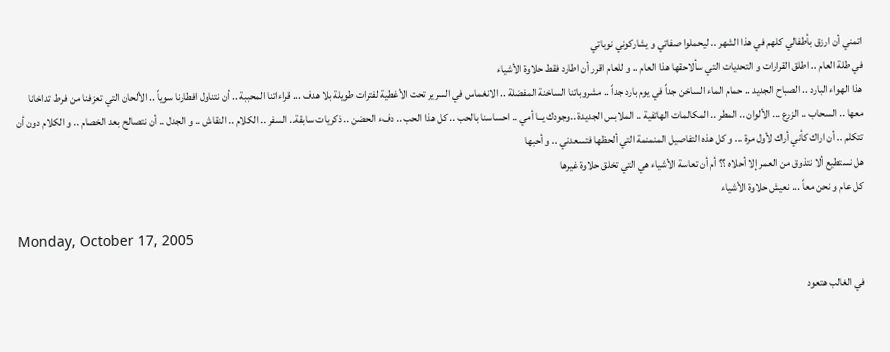اتمني أن ارزق بأطفالي كلهم في هذا الشهر .. ليحملوا صفاتي و يشاركوني نوباتي
في طلة العام .. اطلق القرارات و التحديات التي سألاحقها هذا العام .. و للعام اقرر أن اطارد فقط حلاوة الأشياء
هذا الهواء البارد .. الصباح الجديد .. حمام الماء الساخن جداً في يوم بارد جداً .. مشروباتنا الساخنة المفضلة .. الانغماس في السرير تحت الأغطية لفترات طويلة بلا هدف ... قراءاتنا المحببة .. أن نتناول افطارنا سوياً .. الألحان التي تعزفنا من فرط تداخانا معها .. السحاب .. الزرع ... الألوان .. المطر .. المكالمات الهاتفية .. الملابس الجديدة ..وجودك يــا أمي .. احساسنا بالحب .. كل هذا الحب .. دفء الحضن .. ذكريات سابقة.. السفر .. الكلام .. النقاش .. و الجدل .. أن نتصالح بعد الخصام .. و الكلام دون أن تتكلم .. أن اراك كأني أراك لأول مرة ... و كل هذه التفاصيل المنمنمة التي ألحظها فتسعدني .. و أحبها
هل نستطيع ألا نتذوق من العمر إلا أحلاه ؟؟ أم أن تعاسة الأشياء هي التي تخلق حلاوة غيرها
كل عام و نحن معاً ... نعيش حلاوة الأشياء

Monday, October 17, 2005

في الغالب هتعود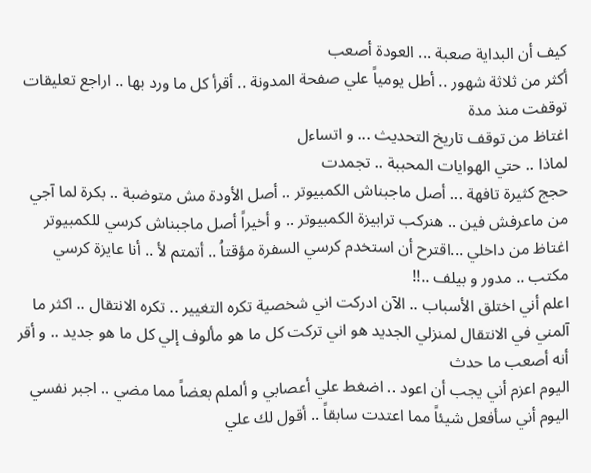كيف أن البداية صعبة ... العودة أصعب
أكثر من ثلاثة شهور .. أطل يومياً علي صفحة المدونة .. أقرأ كل ما ورد بها .. اراجع تعليقات توقفت منذ مدة
اغتاظ من توقف تاريخ التحديث ... و اتساءل
لماذا .. حتي الهوايات المحببة .. تجمدت
حجج كثيرة تافهة ... أصل ماجبناش الكمبيوتر .. أصل الأودة مش متوضبة .. بكرة لما آجي من ماعرفش فين .. هنركب ترابيزة الكمبيوتر .. و أخيراً أصل ماجبناش كرسي للكمبيوتر
اغتاظ من داخلي ...اقترح أن استخدم كرسي السفرة مؤقتاُ .. أتمتم لأ .. أنا عايزة كرسي مكتب .. مدور و بيلف ..!!
اعلم أني اختلق الأسباب .. الآن ادركت اني شخصية تكره التغيير .. تكره الانتقال .. اكثر ما آلمني في الانتقال لمنزلي الجديد هو اني تركت كل ما هو مألوف إلي كل ما هو جديد .. و أقر أنه أصعب ما حدث
اليوم اعزم أني يجب أن اعود .. اضغط علي أعصابي و ألملم بعضاً مما مضي .. اجبر نفسي اليوم أني سأفعل شيئاً مما اعتدت سابقاً .. أقول لك علي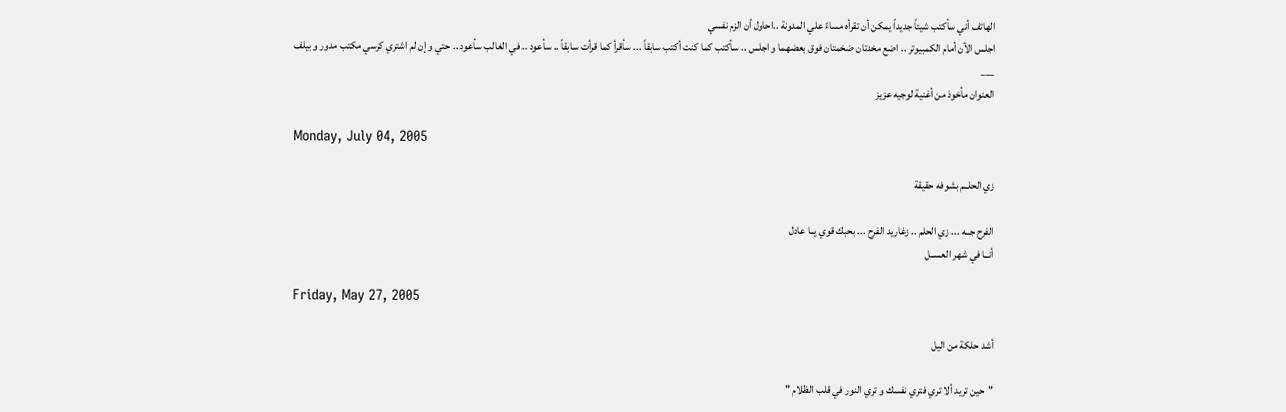الهاتف أني سأكتب شيئاً جديداً يمكن أن تقرأه مساءً علي المدونة ..احاول أن الزم نفسي
اجلس الآن أمام الكمبيوتر .. اضع مخدتان ضخمتان فوق بعضهما و اجلس .. سأكتب كما كنت أكتب سابقاً ... سأقرأ كما قرأت سابقاً .. سأعود .. في الغالب سأعود .. حتي و إن لم اشتري كرسي مكتب مدور و بيلف
___
العنوان مأخوذ من أغنية لوجيه عزيز

Monday, July 04, 2005

زي الحلــم بشوفه حقيقة

الفرح جــه ... زي الحلم .. زغاريد الفرح ... بحبك قوي يــا عادل
أنــا في شهر العســل

Friday, May 27, 2005

أشد حلكة من اليل

"حين تريد ألا تري فتري نفسك و تري النور في قلب الظلام "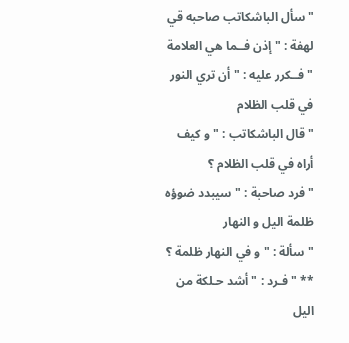" سأل الباشكاتب صاحبه قي لهفة : " إذن فــما هي العلامة
" فــكرر عليه : " أن تري النور في قلب الظلام
" قال الباشكاتب : " و كيف أراه في قلب الظلام ؟
" فرد صاحبة : " سيبدد ضوؤه ظلمة اليل و النهار
" سألة : " و في النهار ظلمة ؟
** " فـرد : " أشد حـلكة من اليل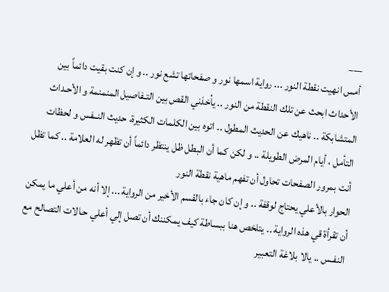___
أمس انهيت نقطة النور ... رواية اسمها نور و صفحاتها تشع نور .. و إن كنت بقيت دائماً بين الأحداث ابحث عن تلك النقطة من النور .. يأخذني القص بين التـفاصيل المنمنمة و الأحـداث المتشابكة .. ناهيك عن الحديث المطول .. اتوه بين الكلمات الكثيرة، حديث النــفس و لحظات التأمل ، أيام المرض الطويلة .. و لكن كما أن البطل ظل ينتظر دائماً أن تظهر له العلامة .. كما تظل أنت بمرور الصفحات تحاول أن تفهم ماهية نقطة النور
الحوار بالأعلي يحتاج لوقفة .. و إن كان جاء بالقسم الأخير من الرواية ... إلا أنه من أعلي ما يمكن أن تقرأة قي هذه الرواية .. يتلخص هنا ببساطة كيف يمكننك أن تصل إلي أعلي حـالات التصالح مع النفـس .. يالا بلاغة التعبير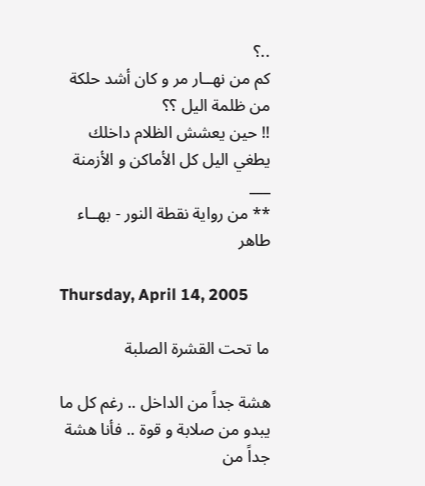..؟
كم من نهــار مر و كان أشد حلكة من ظلمة اليل ؟؟
!! حين يعشش الظلام داخلك يطغي اليل كل الأماكن و الأزمنة
___
** من رواية نقطة النور - بهــاء طاهر

Thursday, April 14, 2005

ما تحت القشرة الصلبة

هشة جداً من الداخل .. رغم كل ما يبدو من صلابة و قوة .. فأنا هشة جداً من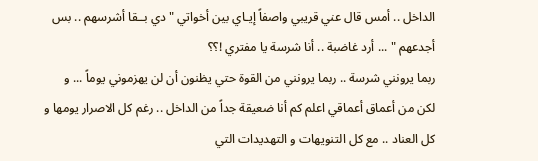الداخل .. أمس قال عني قريبي واصفاً إيـاي بين أخواتي " دي بــقا أشرسهم .. بس أجدعهم " ... أرد غاضبة .. أنا شرسة يا مفتري !؟؟
ربما يرونني شرسة .. ربما يرونني من القوة حتي يظنون أن لن يهزموني يوماً ... و لكن من أعماق أعماقي اعلم كم أنا ضعيقة جداً من الداخل .. رغم كل الاصرار يومها و كل العناد .. مع كل التنويهات و التهديدات التي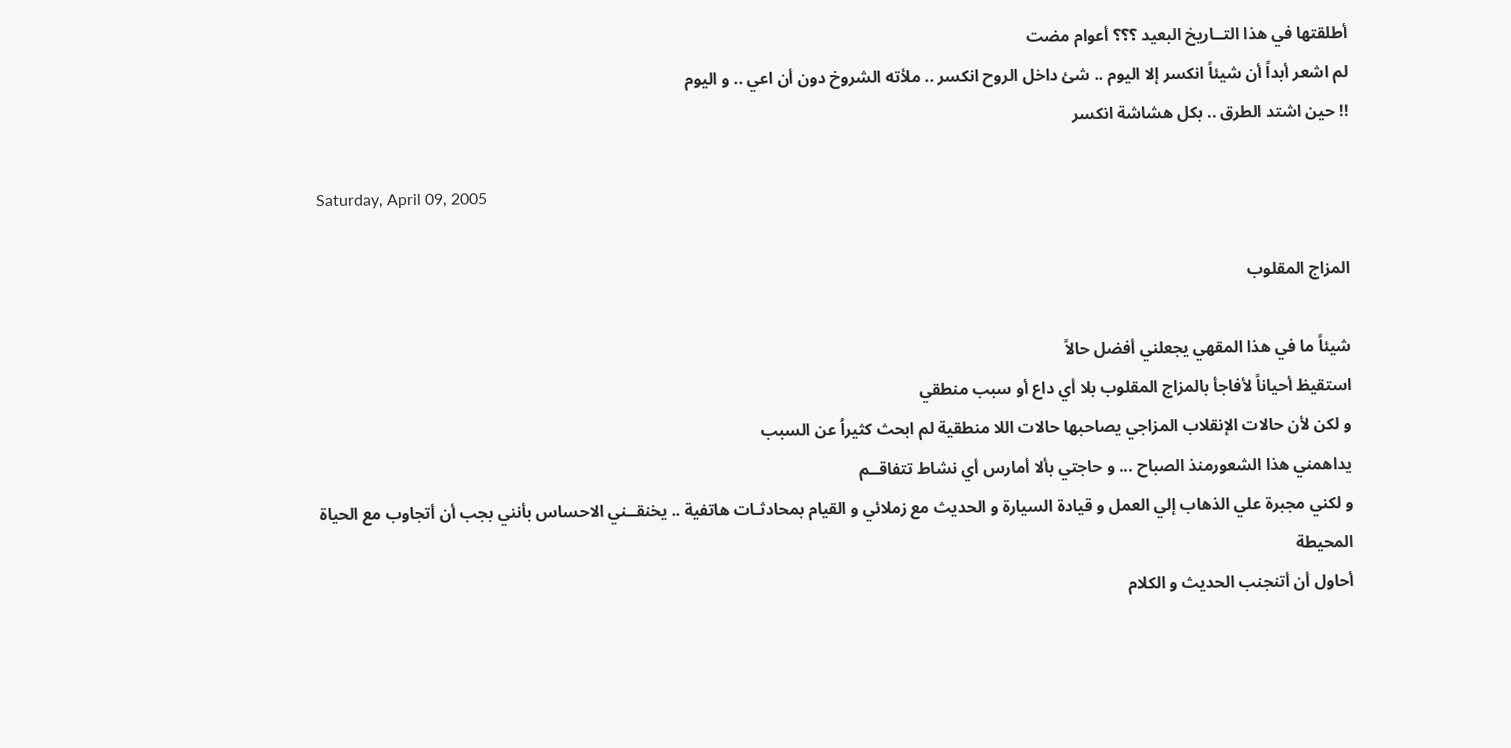أطلقتها في هذا التــاريخ البعيد ؟؟؟ أعوام مضت
لم اشعر أبداً أن شيئاً انكسر إلا اليوم .. شئ داخل الروح انكسر .. ملأته الشروخ دون أن اعي .. و اليوم
!! حين اشتد الطرق .. بكل هشاشة انكسر

Saturday, April 09, 2005

المزاج المقلوب

شيئاً ما في هذا المقهي يجعلني أفضل حالاً
استقيظ أحياناً لأفاجأ بالمزاج المقلوب بلا أي داع أو سبب منطقي
و لكن لأن حالات الإنقلاب المزاجي يصاحبها حالات اللا منطقية لم ابحث كثيراُ عن السبب
يداهمني هذا الشعورمنذ الصباح ... و حاجتي بألا أمارس أي نشاط تتفاقــم
و لكني مجبرة علي الذهاب إلي العمل و قيادة السيارة و الحديث مع زملائي و القيام بمحادثـات هاتفية .. يخنقــني الاحساس بأنني بجب أن أتجاوب مع الحياة المحيطة
أحاول أن أتنجنب الحديث و الكلام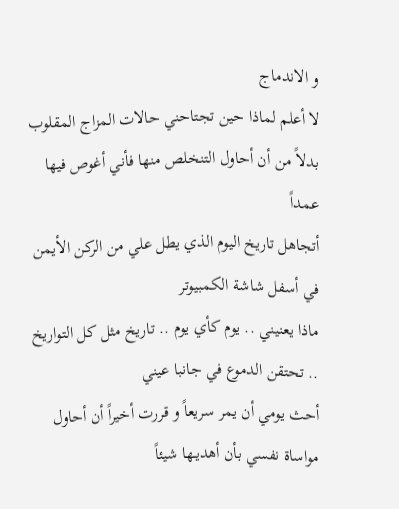و الاندماج
لا أعلم لماذا حين تجتاحني حالات المزاج المقلوب بدلاً من أن أحاول التنخلص منها فأني أغوص فيها عمداً
أتجاهل تاريخ اليوم الذي يطل علي من الركن الأيمن في أسفل شاشة الكمبيوتر
ماذا يعنيني .. يوم كأي يوم .. تاريخ مثل كل التواريخ .. تحتقن الدموع في جانبا عيني
أحث يومي أن يمر سريعاً و قررت أخيراً أن أحاول مواساة نفسي بأن أهديـها شيئاً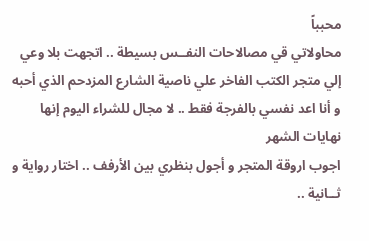محبباً
محاولاتي قي مصالاحات النفــس بسيطة .. اتجهت بلا وعي إلي متجر الكتب الفاخر علي ناصية الشارع المزدحم الذي أحبه و أنا اعد نفسي بالفرجة فقط .. لا مجال للشراء اليوم إنها نهايات الشهر
اجوب اروقة المتجر و أجول بنظري بين الأرفف .. اختار رواية و ثــانية ..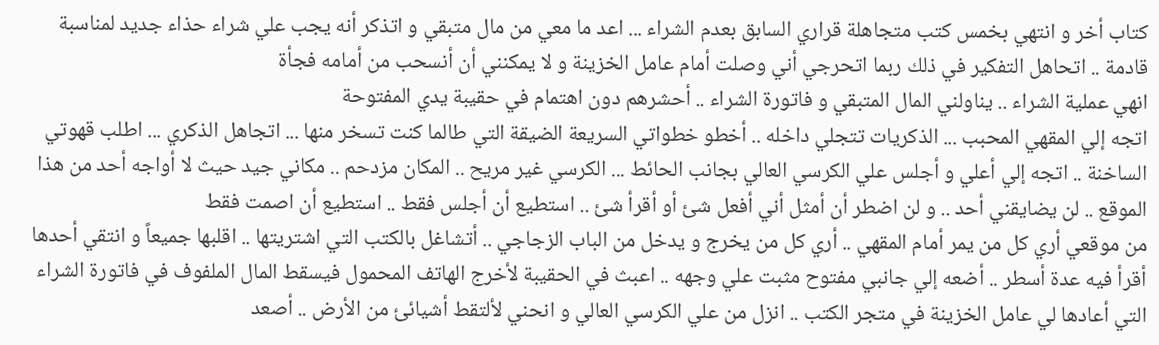كتاب أخر و انتهي بخمس كتب متجاهلة قراري السابق بعدم الشراء ... اعد ما معي من مال متبقي و اتذكر أنه يجب علي شراء حذاء جديد لمناسبة قادمة .. اتحاهل التفكير في ذلك ربما اتحرجي أني وصلت أمام عامل الخزينة و لا يمكنني أن أنسحب من أمامه فجأة
انهي عملية الشراء .. يناولني المال المتبقي و فاتورة الشراء .. أحشرهم دون اهتمام في حقيبة يدي المفتوحة
اتجه إلي المقهي المحبب ... الذكريات تتجلي داخله .. أخطو خطواتي السريعة الضيقة التي طالما كنت تسخر منها ... اتجاهل الذكري ... اطلب قهوتي الساخنة .. اتجه إلي أعلي و أجلس علي الكرسي العالي بجانب الحائط ... الكرسي غير مريح .. المكان مزدحم .. مكاني جيد حيث لا أواجه أحد من هذا الموقع .. لن يضايقني أحد .. و لن اضطر أن أمثل أني أفعل شئ أو أقرأ شئ .. استطيع أن أجلس فقط .. استطيع أن اصمت فقط
من موقعي أري كل من يمر أمام المقهي .. أري كل من يخرج و يدخل من الباب الزجاجي .. أتشاغل بالكتب التي اشتريتها .. اقلبها جميعاً و انتقي أحدها أقرأ فيه عدة أسطر .. أضعه إلي جانبي مفتوح مثبت علي وجهه .. اعبث في الحقيبة لأخرج الهاتف المحمول فيسقط المال الملفوف في فاتورة الشراء التي أعادها لي عامل الخزينة في متجر الكتب .. انزل من علي الكرسي العالي و انحني لألتقط أشيائئ من الأرض .. أصعد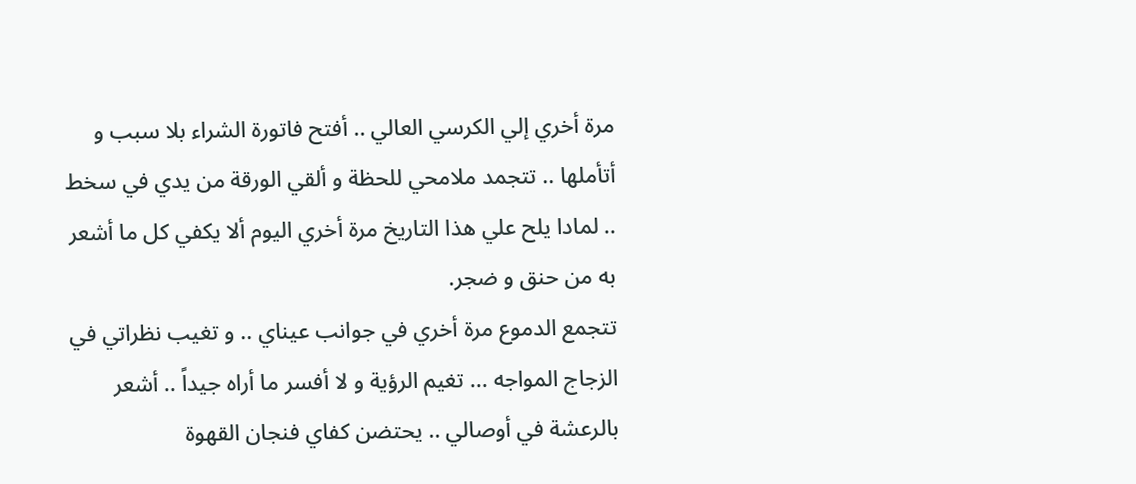مرة أخري إلي الكرسي العالي .. أفتح فاتورة الشراء بلا سبب و أتأملها .. تتجمد ملامحي للحظة و ألقي الورقة من يدي في سخط .. لمادا يلح علي هذا التاريخ مرة أخري اليوم ألا يكفي كل ما أشعر به من حنق و ضجر.
تتجمع الدموع مرة أخري في جوانب عيناي .. و تغيب نظراتي في الزجاج المواجه ... تغيم الرؤية و لا أفسر ما أراه جيداً .. أشعر بالرعشة في أوصالي .. يحتضن كفاي فنجان القهوة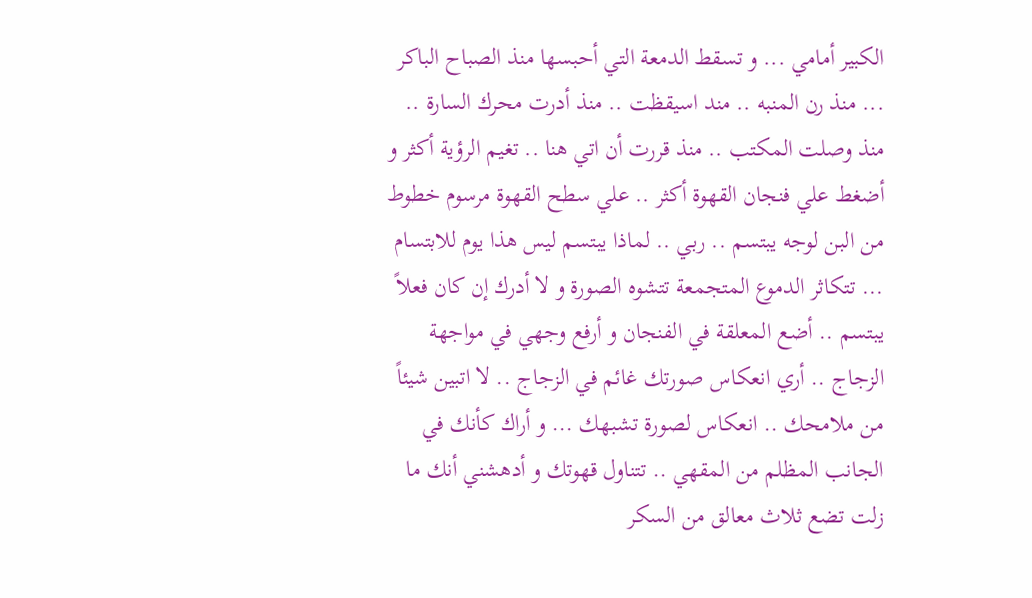الكبير أمامي ... و تسقط الدمعة التي أحبسها منذ الصباح الباكر ... منذ رن المنبه .. مند اسيقظت .. منذ أدرت محرك السارة .. منذ وصلت المكتب .. منذ قررت أن اتي هنا .. تغيم الرؤية أكثر و أضغط علي فنجان القهوة أكثر .. علي سطح القهوة مرسوم خطوط من البن لوجه يبتسم .. ربي .. لماذا يبتسم ليس هذا يوم للابتسام ... تتكاثر الدموع المتجمعة تتشوه الصورة و لا أدرك إن كان فعلاً يبتسم .. أضع المعلقة في الفنجان و أرفع وجهي في مواجهة الزجاج .. أري انعكاس صورتك غائم في الزجاج .. لا اتبين شيئاً من ملامحك .. انعكاس لصورة تشبهك ... و أراك كأنك في الجانب المظلم من المقهي .. تتناول قهوتك و أدهشني أنك ما زلت تضع ثلاث معالق من السكر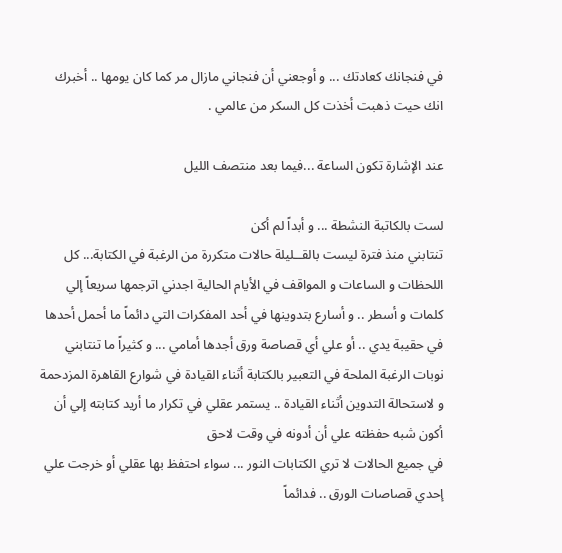في فنجانك كعادتك ... و أوجعني أن فنجاني مازال مر كما كان يومها .. أخبرك انك حيت ذهبت أخذت كل السكر من عالمي .

عند الإشارة تكون الساعة ...فيما بعد منتصف الليل

لست بالكاتبة النشطة ... و أبداً لم أكن
تنتابني منذ فترة ليست بالقــليلة حالات متكررة من الرغبة في الكتابة... كل اللحظات و الساعات و المواقف في الأيام الحالية اجدني اترجمها سريعاً إلي كلمات و أسطر .. و أسارع بتدوينها في أحد المفكرات التي دائماً ما أحمل أحدها في حقيبة يدي .. أو علي أي قصاصة ورق أجدها أمامي ... و كثيراً ما تنتابني نوبات الرغبة الملحة في التعبير بالكتابة أثناء القيادة في شوارع القاهرة المزدحمة و لاستحالة التدوين أثناء القيادة .. يستمر عقلي في تكرار ما أريد كتابته إلي أن أكون شبه حفظته علي أن أدونه في وقت لاحق
في جميع الحالات لا تري الكتابات النور ... سواء احتفظ بها عقلي أو خرجت علي إحدي قصاصات الورق .. فدائماً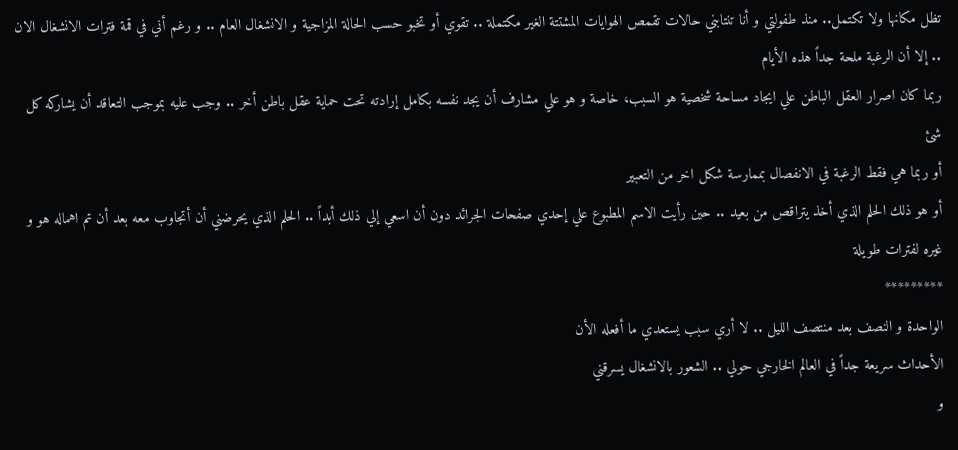تظل مكانها ولا تكتمل.. منذ طفولتي و أنا تنتابني حالات تقمص الهوايات المشتتة الغير مكتملة .. تقوي أو تخبو حسب الحالة المزاجية و الانشغال العام .. و رغم أني في قمة فترات الانشغال الان .. إلا أن الرغبة ملحة جداً هذه الأيام
ربما كان اصرار العقل الباطن علي ايجاد مساحة شخصية هو السبب، خاصة و هو علي مشارف أن يجد نفسه بكامل إرادته تحت حماية عقل باطن أخر .. وجب عليه بموجب التعاقد أن يشاركه كل شئ
أو ربما هي فقط الرغبة في الانفصال بممارسة شكل اخر من التعبير
أو هو ذلك الحلم الذي أخذ يتراقص من بعيد .. حين رأيت الاسم المطبوع علي إحدي صفحات الجرائد دون أن اسعي إلي ذلك أبداً .. الحلم الذي يحرضني أن أتجاوب معه بعد أن تم اهماله هو و غيره لفترات طويلة
*********
الواحدة و النصف بعد منتصف الليل .. لا أري سبب يستعدي ما أفعله الأن
الأحداث سريعة جداً في العالم الخارجي حولي .. الشعور بالانشغال يسرقني
و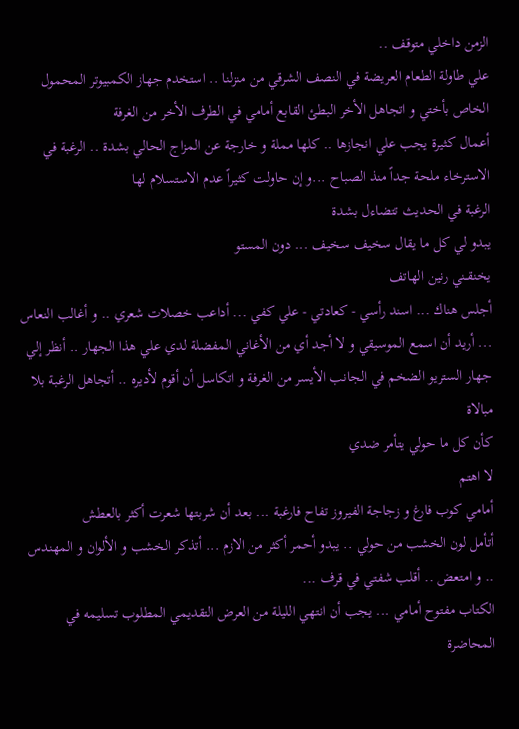الزمن داخلي متوقف ..
علي طاولة الطعام العريضة في النصف الشرقي من منزلنا .. استخدم جهاز الكمبيوتر المحمول الخاص بأختي و اتجاهل الأخر البطئ القابع أمامي في الطرف الأخر من الغرفة
أعمال كثيرة يجب علي انجازها .. كلها مملة و خارجة عن المزاج الحالي بشدة .. الرغبة في الاسترخاء ملحة جداً منذ الصباح ...و إن حاولت كثيراً عدم الاستسلام لها
الرغبة في الحديث تتضاءل بشدة
يبدو لي كل ما يقال سخيف سخيف ... دون المستو
يخنقــني رنين الهاتف
أجلس هناك ... اسند رأسي - كعادتي - علي كفي ... أداعب خصلات شعري .. و أغالب النعاس ... أريد أن اسمع الموسيقي و لا أجد أي من الأغاني المفضلة لدي علي هذا الجهار .. أنظر إلي جهار الستريو الضخم في الجانب الأيسر من الغرفة و اتكاسل أن أقوم لأديره .. أتجاهل الرغبة بلا مبالاة
كأن كل ما حولي يتأمر ضدي
لا اهتم
أمامي كوب فارغ و زجاجة الفيروز تفاح فارغبة ... بعد أن شربتها شعرت أكثر بالعطش
أتأمل لون الخشب من حولي .. يبدو أحمر أكثر من الازم ... أتذكر الخشب و الألوان و المهندس .. و امتعض .. أقلب شفتي في قرف ...
الكتاب مفتوح أمامي ... يجب أن انتهي الليلة من العرض التقديمي المطلوب تسليمه في المحاضرة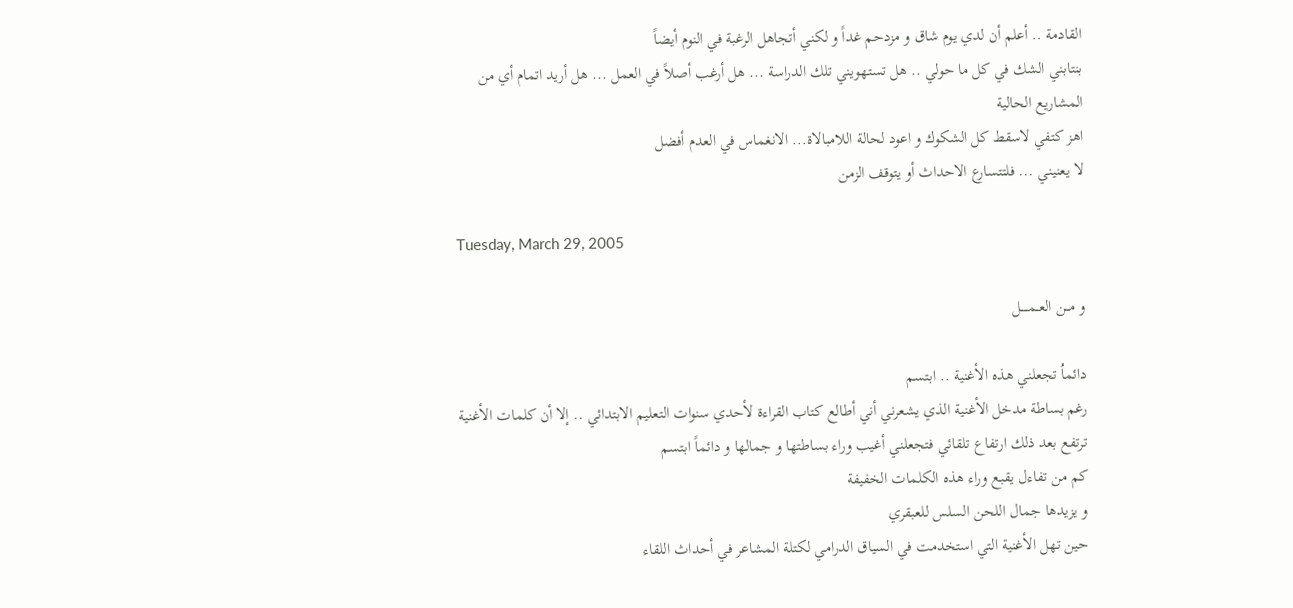القادمة .. أعلم أن لدي يوم شاق و مزدحم غداً و لكني أتجاهل الرغبة في النوم أيضاً
بنتابني الشك في كل ما حولي .. هل تستهويني تلك الدراسة ... هل أرغب أصلاً في العمل ... هل أريد اتمام أي من المشاريع الحالية
اهز كتفي لاسقط كل الشكوك و اعود لحالة اللامبالاة... الانغماس في العدم أفضل
لا يعنيني ... فلتتسارع الاحداث أو يتوقف الزمن

Tuesday, March 29, 2005

و مـــن العــمـــــل

دائماُ تجعلني هذه الأغنية .. ابتسم
رغم بساطة مدخل الأغنية الذي يشعرني أني أطالع كتاب القراءة لأحدي سنوات التعليم الابتدائي .. إلا أن كلمات الأغنية ترتفع بعد ذلك ارتفاع تلقائي فتجعلني أغيب وراء بساطتها و جمالها و دائماً ابتسم
كم من تفاءل يقبع وراء هذه الكلمات الخفيفة
و يزيدها جمال اللحن السلس للعبقري
حين تهل الأغنية التي استخدمت في السياق الدرامي لكتلة المشاعر في أحداث اللقاء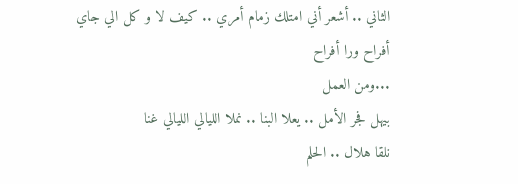الثاني .. أشعر أني امتلك زمام أمري .. كيف لا و كل الي جاي أفراح ورا أفراح
...ومن العمل
بيهل فجر الأمل .. يعلا البنا .. نملا الليالي الليالي غنا
نلقا هلال .. الحلم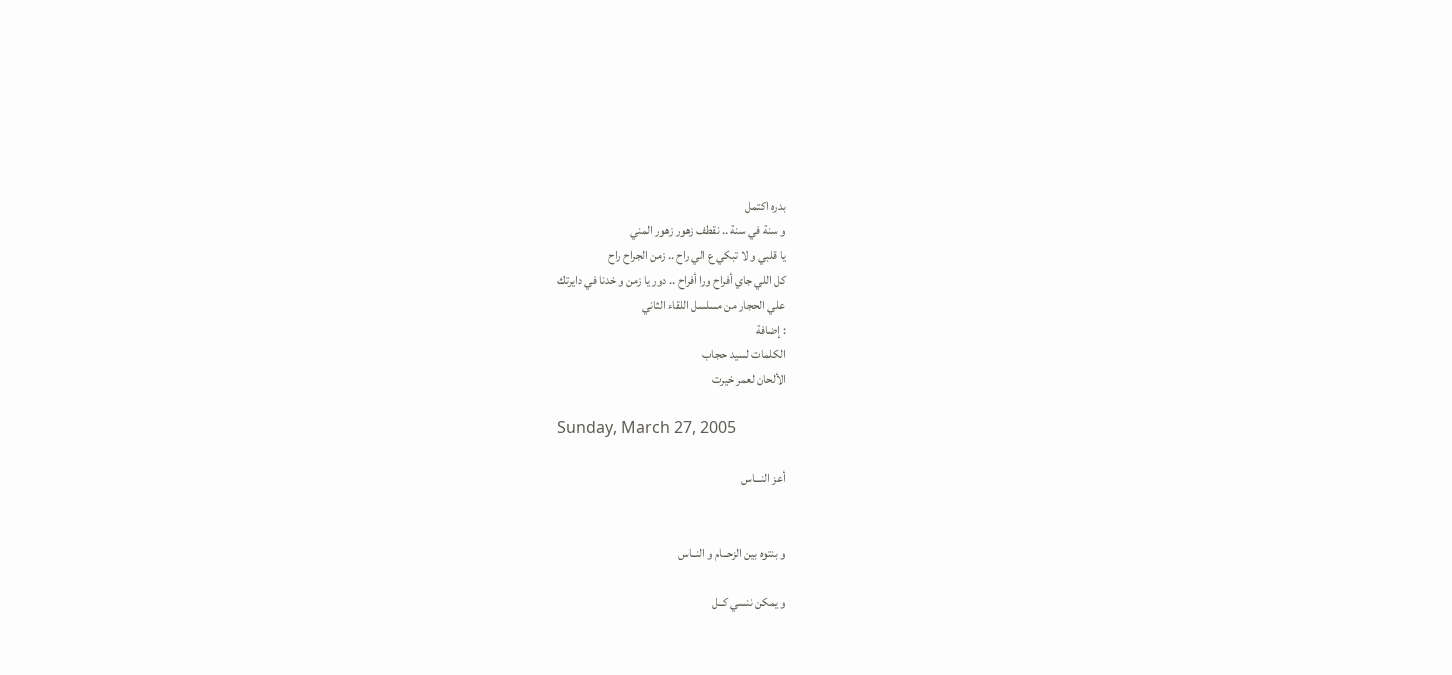بدره اكتمل
و سنة في سنة .. نقطف زهور زهور المني
يا قلبي و لا تبكي ع الي راح .. زمن الجراح راح
كل اللي جاي أفراح ورا أفراح .. دور يا زمن و خدنا في دايرتك
علي الحجار من مسلسل اللقاء الثاني
: إضافة
الكلمات لسيد حجاب
الألحان لعمر خيرت

Sunday, March 27, 2005

أعز النـــاس


و بنتوه بين الزحــام و النــاس

و يمكن ننسي كــل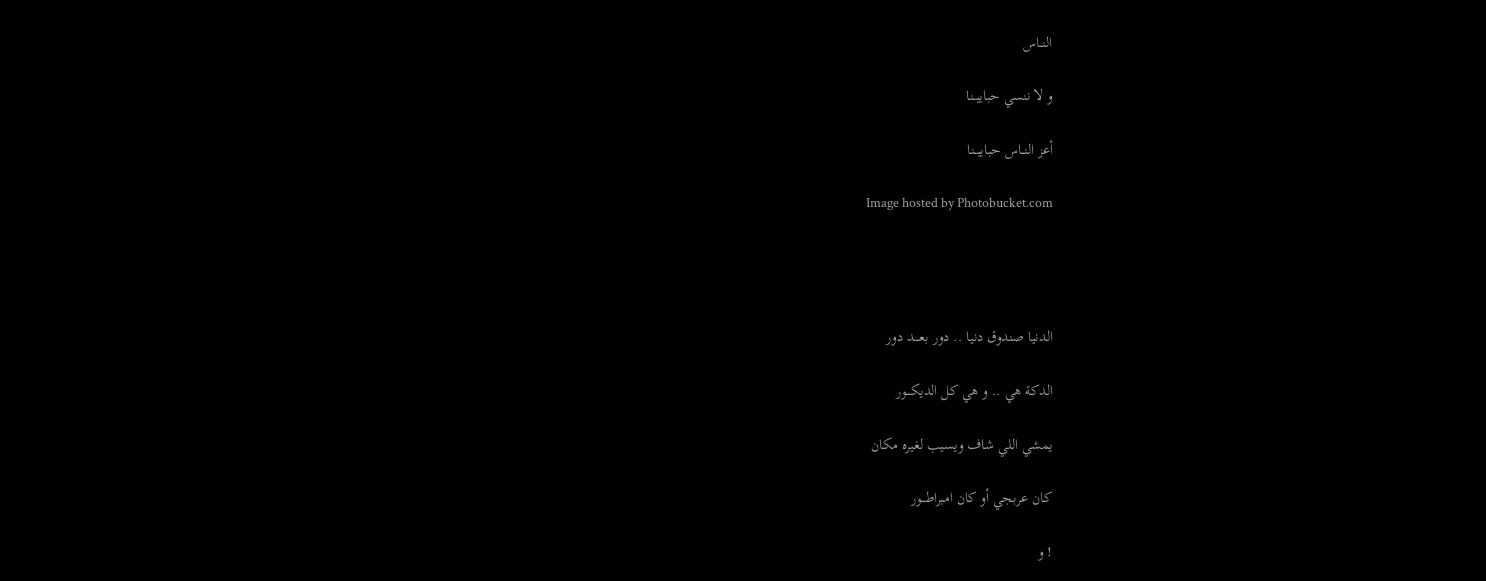النــاس

و لا ننسي حبايبــنا

أعز النــاس حبايبــنا

Image hosted by Photobucket.com




الدنيا صندوق دنيا .. دور بعــــد دور

الدكة هي .. و هي كل الديكـــور

يمشي اللي شاف ويسيب لغيره مكان

كان عربجي أو كان امبراطـــور

! و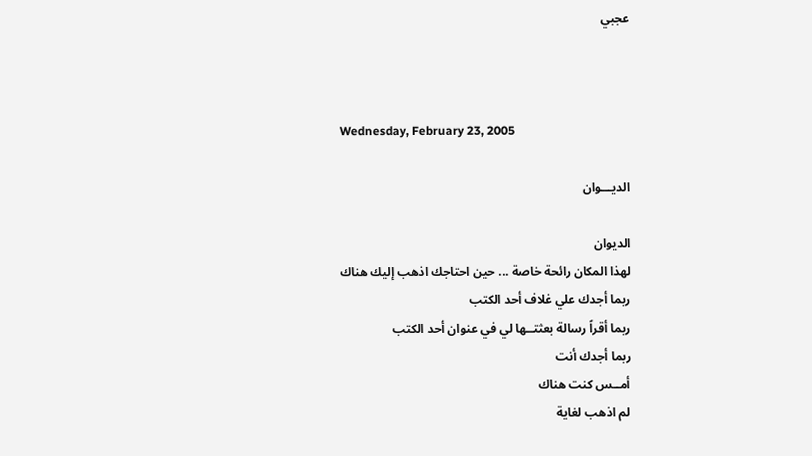عجبي



Wednesday, February 23, 2005

الديـــوان

الديوان
لهذا المكان رائحة خاصة ... حين احتاجك اذهب إليك هناك
ربما أجدك علي غلاف أحد الكتب
ربما أقراً رسالة بعثتــها لي في عنوان أحد الكتب
ربما أجدك أنت
أمــس كنت هناك
لم اذهب لغاية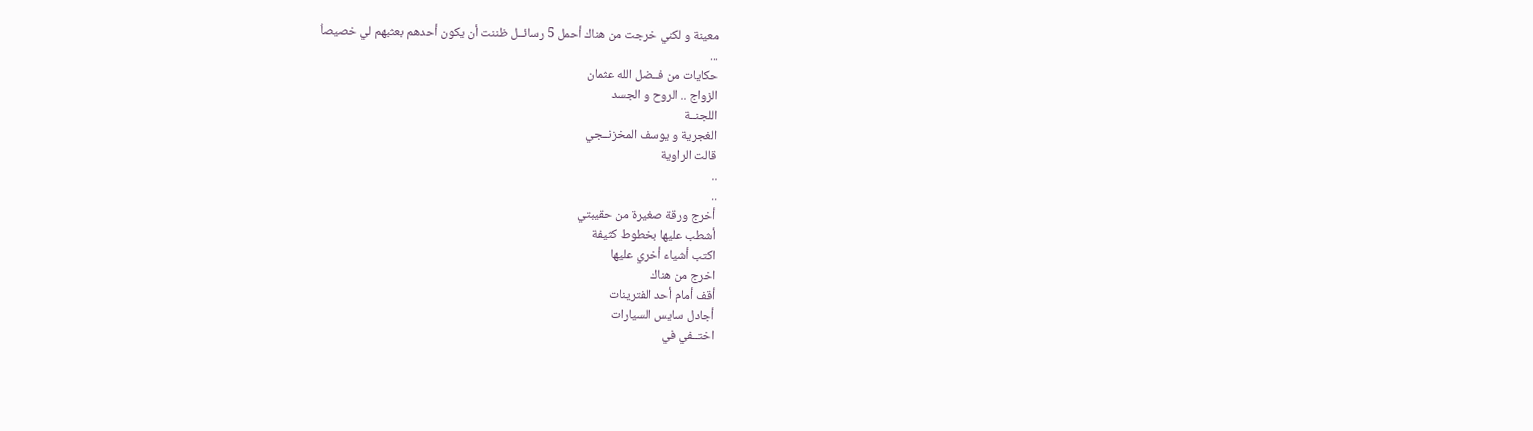معينة و لكني خرجت من هناك أحمل 5 رسائــل ظننت أن يكون أحدهم بعثبهم لي خصيصاُ
...
حكايات من فــضل الله عثمان
الزواج .. الروح و الجسد
اللجنــة
الغجرية و يوسف المخزنــجي
قالت الراوية
..
..
أخرج ورقة صغيرة من حقيبتي
أشطب عليها بخطوط كثيفة
اكتب أشياء أخري عليها
اخرج من هناك
أقف أمام أحد الفترينات
أجادل سايس السيارات
اختــفي في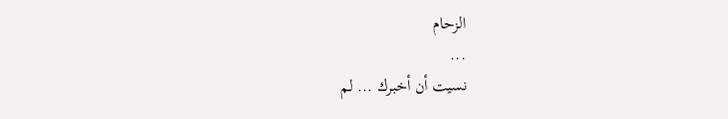الزحام
...
نسيت أن أخبرك ... لم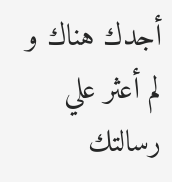أجدك هناك و لم أعثر علي رسالتك